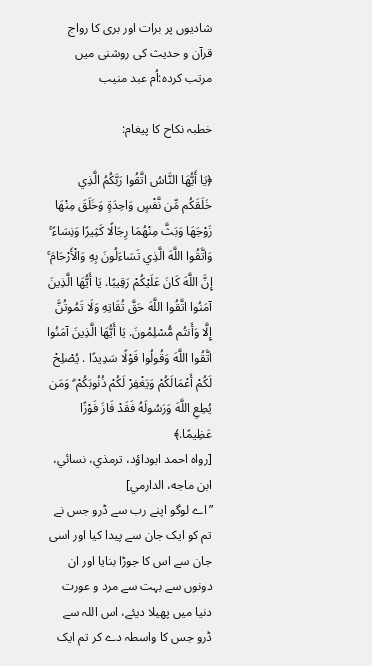شادیوں پر برات اور بری کا رواج قرآن و حدیث کی روشنی میں
مرتب کردہ:اُم عبد منیب

خطبہ نکاح کا پیغام:

﴿يَا أَيُّهَا النَّاسُ اتَّقُوا رَبَّكُمُ الَّذِي خَلَقَكُم مِّن نَّفْسٍ وَاحِدَةٍ وَخَلَقَ مِنْهَا زَوْجَهَا وَبَثَّ مِنْهُمَا رِجَالًا كَثِيرًا وَنِسَاءً ۚ وَاتَّقُوا اللَّهَ الَّذِي تَسَاءَلُونَ بِهِ وَالْأَرْحَامَ ۚ إِنَّ اللَّهَ كَانَ عَلَيْكُمْ رَقِيبًا. يَا أَيُّهَا الَّذِينَ آمَنُوا اتَّقُوا اللَّهَ حَقَّ تُقَاتِهِ وَلَا تَمُوتُنَّ إِلَّا وَأَنتُم مُّسْلِمُونَ. يَا أَيُّهَا الَّذِينَ آمَنُوا اتَّقُوا اللَّهَ وَقُولُوا قَوْلًا سَدِيدًا . يُصْلِحْ لَكُمْ أَعْمَالَكُمْ وَيَغْفِرْ لَكُمْ ذُنُوبَكُمْ ۗ وَمَن يُطِعِ اللَّهَ وَرَسُولَهُ فَقَدْ فَازَ فَوْزًا عَظِيمًا.﴾
[رواه احمد ابوداؤد، ترمذي، نسائي، ابن ماجه، الدارمي]
”اے لوگو اپنے رب سے ڈرو جس نے تم کو ایک جان سے پیدا کیا اور اسی جان سے اس کا جوڑا بنایا اور ان دونوں سے بہت سے مرد و عورت دنیا میں پھیلا دیئے، اس اللہ سے ڈرو جس کا واسطہ دے کر تم ایک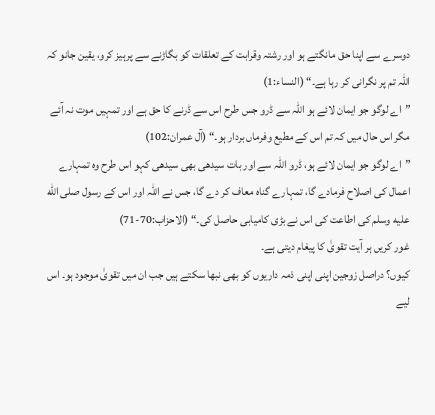دوسرے سے اپنا حق مانگتے ہو اور رشتہ وقرابت کے تعلقات کو بگاڑنے سے پرہیز کرو، یقین جانو کہ اللہ تم پر نگرانی کر رہا ہے۔“ (النساء:1)
”اے لوگو جو ایمان لائے ہو اللہ سے ڈرو جس طرح اس سے ڈرنے کا حق ہے اور تمہیں موت نہ آئے مگر اس حال میں کہ تم اس کے مطیع وفرماں بردار ہو۔“ (آل عمران:102)
”اے لوگو جو ایمان لائے ہو، ڈرو اللہ سے اور بات سیدھی بھی سیدھی کہو اس طرح وہ تمہارے اعمال کی اصلاح فرمادے گا، تمہارے گناہ معاف کر دے گا، جس نے اللہ اور اس کے رسول صلى الله عليه وسلم کی اطاعت کی اس نے بڑی کامیابی حاصل کی۔“ (الاحزاب:70-71)
غور کریں ہر آیت تقویٰ کا پیغام دیتی ہے۔
کیوں؟ دراصل زوجین اپنی اپنی ذمہ داریوں کو بھی نبھا سکتے ہیں جب ان میں تقویٰ موجود ہو۔ اس لیے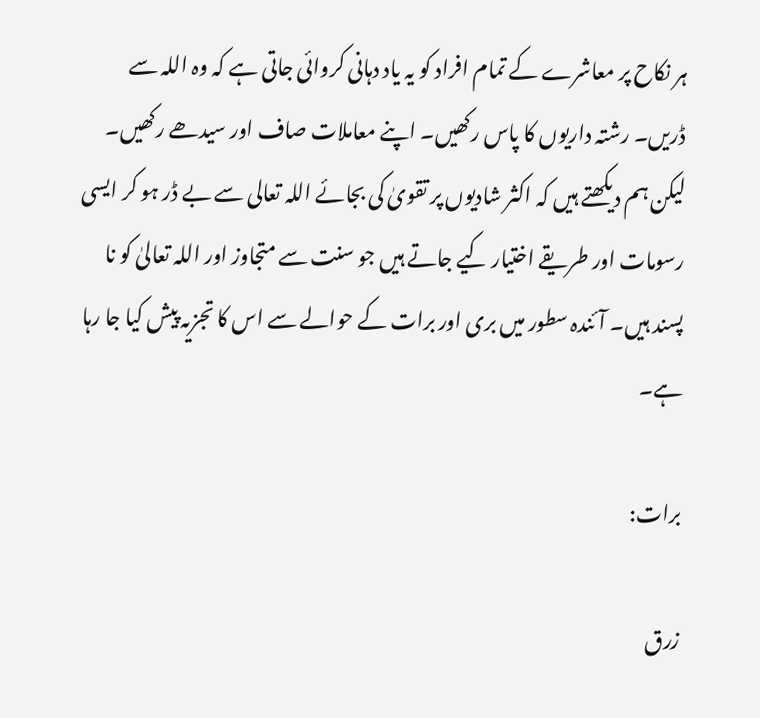ہر نکاح پر معاشرے کے تمام افراد کو یہ یاد دہانی کروائی جاتی ہے کہ وہ اللہ سے ڈریں۔ رشتہ داریوں کا پاس رکھیں۔ اپنے معاملات صاف اور سیدھے رکھیں۔ لیکن ہم دیکھتے ہیں کہ اکثر شادیوں پر تقویٰ کی بجائے اللہ تعالی سے بے ڈر ہو کر ایسی رسومات اور طریقے اختیار کیے جاتے ہیں جو سنت سے متجاوز اور اللہ تعالیٰ کو نا پسند ہیں۔ آئندہ سطور میں بری اور برات کے حوالے سے اس کا تجزیہ پیش کیا جا رہا ہے۔

برات:

زرق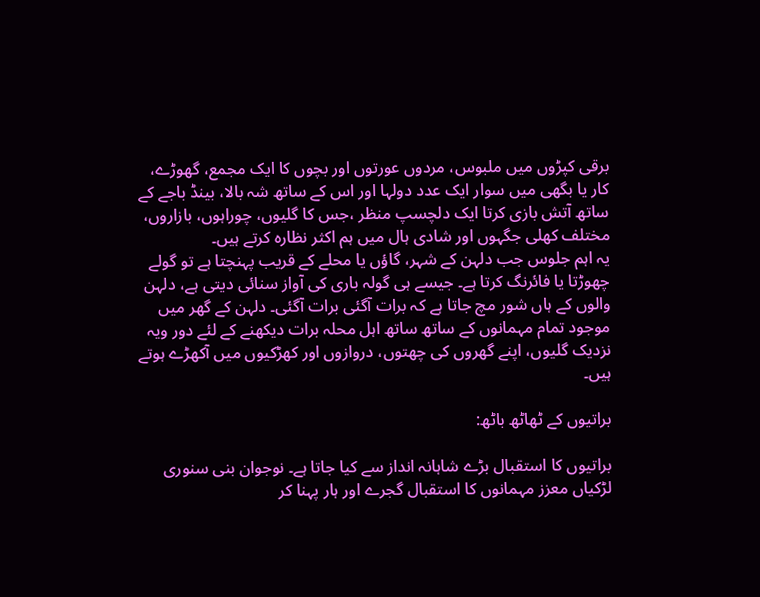برقی کپڑوں میں ملبوس، مردوں عورتوں اور بچوں کا ایک مجمع، گھوڑے، کار یا بگھی میں سوار ایک عدد دولہا اور اس کے ساتھ شہ بالا، بینڈ باجے کے ساتھ آتش بازی کرتا ایک دلچسپ منظر ،جس کا گلیوں، چوراہوں، بازاروں، مختلف کھلی جگہوں اور شادی ہال میں ہم اکثر نظارہ کرتے ہیں۔
یہ اہم جلوس جب دلہن کے شہر، گاؤں یا محلے کے قریب پہنچتا ہے تو گولے چھوڑتا یا فائرنگ کرتا ہے۔ جیسے ہی گولہ باری کی آواز سنائی دیتی ہے، دلہن والوں کے ہاں شور مچ جاتا ہے کہ برات آگئی برات آگئی۔ دلہن کے گھر میں موجود تمام مہمانوں کے ساتھ ساتھ اہل محلہ برات دیکھنے کے لئے دور ویہ نزدیک گلیوں، اپنے گھروں کی چھتوں، دروازوں اور کھڑکیوں میں آکھڑے ہوتے ہیں۔

براتیوں کے ٹھاٹھ باٹھ:

براتیوں کا استقبال بڑے شاہانہ انداز سے کیا جاتا ہے۔ نوجوان بنی سنوری لڑکیاں معزز مہمانوں کا استقبال گجرے اور ہار پہنا کر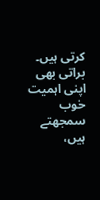کرتی ہیں۔ براتی بھی اپنی اہمیت خوب سمجھتے ہیں،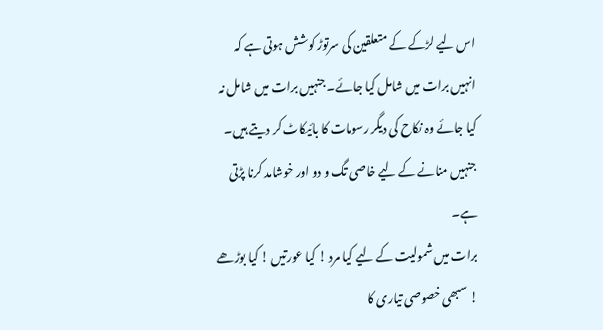اس لیے لڑکے کے متعلقین کی سرتوڑ کوشش ہوتی ہے کہ انہیں برات میں شامل کیا جائے۔ جنہیں برات میں شامل نہ کیا جائے وہ نکاح کی دیگر رسومات کا بائیکاٹ کر دیتے ہیں۔ جنہیں منانے کے لیے خاصی تگ و دو اور خوشامد کرنا پڑتی ہے۔
برات میں شمولیت کے لیے کیا مرد ! کیا عورتیں ! کیا بوڑھے ! سبھی خصوصی تیاری کا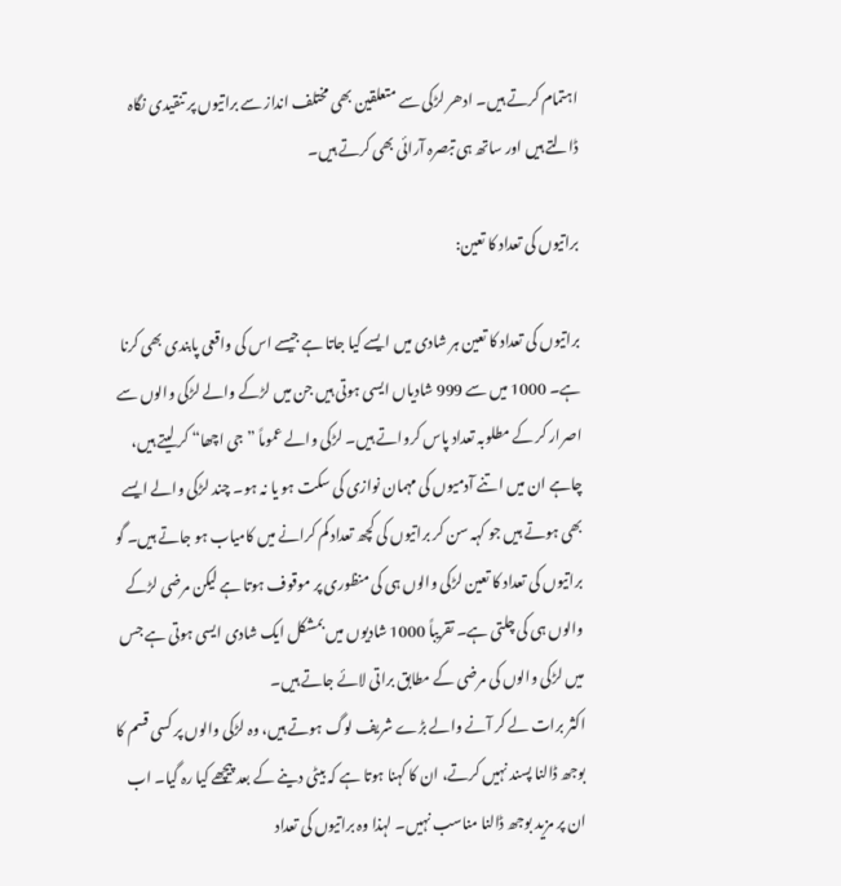اہتمام کرتے ہیں۔ ادھر لڑکی سے متعلقین بھی مختلف انداز سے براتیوں پر تنقیدی نگاہ ڈالتے ہیں اور ساتھ ہی تبصرہ آرائی بھی کرتے ہیں۔

براتیوں کی تعداد کا تعین:

براتیوں کی تعداد کا تعین ہر شادی میں ایسے کیا جاتا ہے جیسے اس کی واقعی پابندی بھی کرنا ہے۔ 1000 میں سے 999 شادیاں ایسی ہوتی ہیں جن میں لڑکے والے لڑکی والوں سے اصرار کر کے مطلوبہ تعداد پاس کرواتے ہیں۔ لڑکی والے عموماً ”جی اچھا“ کر لیتے ہیں، چاہے ان میں اتنے آدمیوں کی مہمان نوازی کی سکت ہو یا نہ ہو۔ چند لڑکی والے ایسے بھی ہوتے ہیں جو کہہ سن کر براتیوں کی کچھ تعداد کم کرانے میں کامیاب ہو جاتے ہیں۔ گو براتیوں کی تعداد کا تعین لڑکی والوں ہی کی منظوری پر موقوف ہوتا ہے لیکن مرضی لڑکے والوں ہی کی چلتی ہے۔ تقریباً 1000 شادیوں میں بمشکل ایک شادی ایسی ہوتی ہے جس میں لڑکی والوں کی مرضی کے مطابق براتی لائے جاتے ہیں۔
اکثر برات لے کر آنے والے بڑے شریف لوگ ہوتے ہیں، وہ لڑکی والوں پر کسی قسم کا بوجھ ڈالنا پسند نہیں کرتے، ان کا کہنا ہوتا ہے کہ بیٹی دینے کے بعد پیچھے کیا رہ گیا۔ اب ان پر مزید بوجھ ڈالنا مناسب نہیں۔ لہذا وہ براتیوں کی تعداد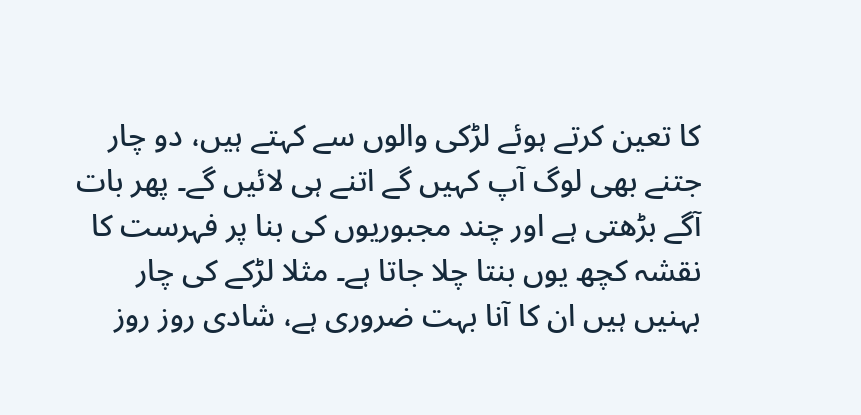کا تعین کرتے ہوئے لڑکی والوں سے کہتے ہیں، دو چار جتنے بھی لوگ آپ کہیں گے اتنے ہی لائیں گے۔ پھر بات آگے بڑھتی ہے اور چند مجبوریوں کی بنا پر فہرست کا نقشہ کچھ یوں بنتا چلا جاتا ہے۔ مثلا لڑکے کی چار بہنیں ہیں ان کا آنا بہت ضروری ہے، شادی روز روز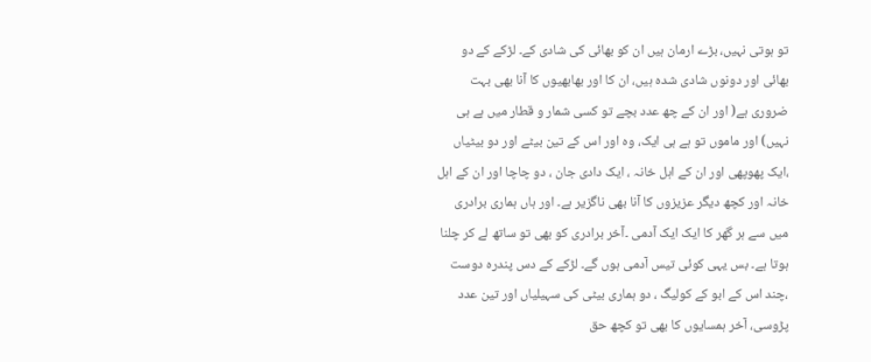تو ہوتی نہیں، بڑے ارمان ہیں ان کو بھائی کی شادی کے۔ لڑکے کے دو بھائی اور دونوں شادی شدہ ہیں، ان کا اور بھابھیوں کا آنا بھی بہت ضروری ہے( اور ان کے چھ عدد بچے تو کسی شمار و قطار میں ہے ہی نہیں) اور ماموں تو ہے ہی ایک، وہ اور اس کے تین بیٹے اور دو بیٹیاں ،ایک پھوپھی اور ان کے اہل خانہ ، ایک دادی جان ، دو چاچا اور ان کے اہل خانہ اور کچھ دیگر عزیزوں کا آنا بھی ناگزیر ہے۔ اور ہاں ہماری برادری میں سے ہر گھر کا ایک ایک آدمی ۔آخر برادری کو بھی تو ساتھ لے کر چلنا ہوتا ہے۔ بس یہی کوئی تیس آدمی ہوں گے۔ لڑکے کے دس پندرہ دوست ،چند اس کے ابو کے کولیگ ، دو ہماری بیٹی کی سہیلیاں اور تین عدد پڑوسی، آخر ہمسایوں کا بھی تو کچھ حق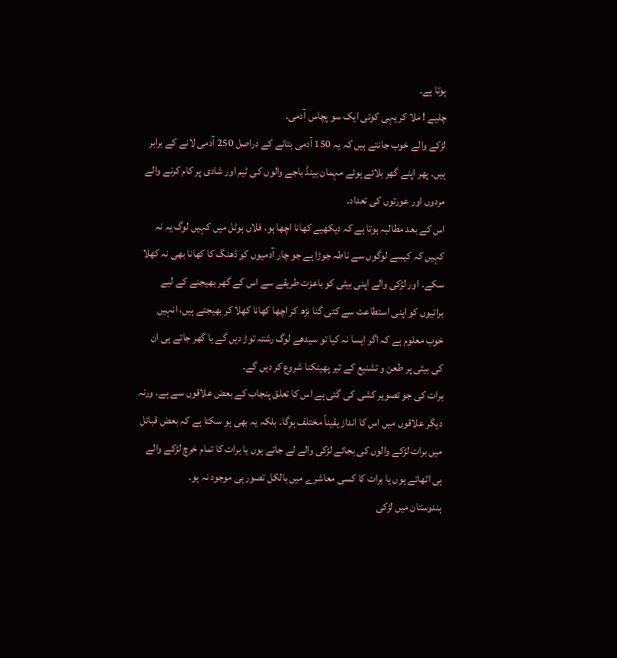ہوتا ہے۔
چلیے ! ملا کر یہی کوئی ایک سو پچاس آدمی۔
لڑکے والے خوب جانتے ہیں کہ یہ 150 آدمی بتانے کے دراصل 250 آدمی لانے کے برابر ہیں۔ پھر اپنے گھر بلائے ہوئے مہمان بینڈ باجے والوں کی ٹیم اور شادی پر کام کرنے والے مردوں اور عورتوں کی تعداد۔
اس کے بعد مطالبہ ہوتا ہے کہ دیکھیے کھانا اچھا ہو، فلاں ہوٹل میں کہیں لوگ یہ نہ کہیں کہ کیسے لوگوں سے ناطہ جوڑا ہے جو چار آدمیوں کو ڈھنگ کا کھانا بھی نہ کھلا سکے۔ اور لڑکی والے اپنی بیٹی کو باعزت طریقے سے اس کے گھر بھیجنے کے لیے براتیوں کو اپنی استطاعت سے کئی گنا بڑھ کر اچھا کھانا کھلا کر بھیجتے ہیں، انہیں خوب معلوم ہے کہ اگر ایسا نہ کیا تو سیدھے لوگ رشتہ توڑ دیں گے یا گھر جاتے ہی ان کی بیٹی پر طعن و تشنیع کے تیر پھینکنا شروع کر دیں گے۔
برات کی جو تصویر کشی کی گئی ہے اس کا تعلق پنجاب کے بعض علاقوں سے ہے۔ ورنہ دیگر علاقوں میں اس کا انداز یقیناً مختلف ہوگا۔ بلکہ یہ بھی ہو سکتا ہے کہ بعض قبائل میں برات لڑکے والوں کی بجائے لڑکی والے لے جاتے ہوں یا برات کا تمام خرچ لڑکے والے ہی اٹھاتے ہوں یا برات کا کسی معاشرے میں بالکل تصور ہی موجود نہ ہو۔
ہندوستان میں لڑکی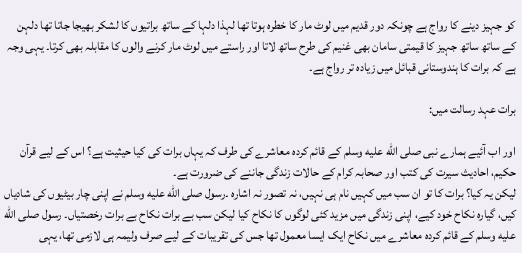کو جہیز دینے کا رواج ہے چونکہ دور قدیم میں لوٹ مار کا خطرہ ہوتا تھا لہذا دلہا کے ساتھ براتیوں کا لشکر بھیجا جاتا تھا دلہن کے ساتھ ساتھ جہیز کا قیمتی سامان بھی غنیم کی طرح ساتھ لاتا اور راستے میں لوٹ مار کرنے والوں کا مقابلہ بھی کرتا۔ یہی وجہ ہے کہ برات کا ہندوستانی قبائل میں زیادہ تر رواج ہے۔

برات عہد رسالت میں:

اور اب آئیے ہمارے نبی صلى الله عليه وسلم کے قائم کردہ معاشرے کی طرف کہ یہاں برات کی کیا حیثیت ہے؟ اس کے لیے قرآن حکیم، احادیث سیرت کی کتب اور صحابہ کرام کے حالات زندگی جاننے کی ضرورت ہے۔
لیکن یہ کیا؟ برات کا تو ان سب میں کہیں نام ہی نہیں، نہ تصور نہ اشارہ ۔رسول صلى الله عليه وسلم نے اپنی چار بیٹیوں کی شادیاں کیں، گیارہ نکاح خود کیے، اپنی زندگی میں مزید کئی لوگوں کا نکاح کیا لیکن سب بے برات نکاح بے برات رخصتیاں۔ رسول صلى الله عليه وسلم کے قائم کردہ معاشرے میں نکاح ایک ایسا معمول تھا جس کی تقریبات کے لیے صرف ولیمہ ہی لازمی تھا، یہی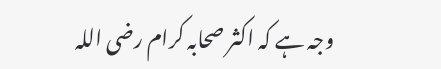وجہ ہے کہ اکثر صحابہ کرام رضی اللہ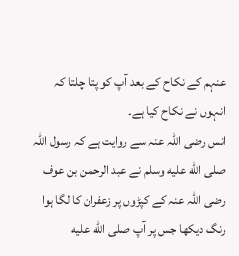عنہم کے نکاح کے بعد آپ کو پتا چلتا کہ انہوں نے نکاح کیا ہے۔
انس رضی اللہ عنہ سے روایت ہے کہ رسول اللہ صلى الله عليه وسلم نے عبد الرحمن بن عوف رضی اللہ عنہ کے کپڑوں پر زعفران کا لگا ہوا رنگ دیکھا جس پر آپ صلى الله عليه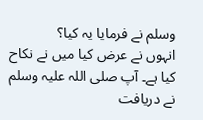وسلم نے فرمایا یہ کیا؟
انہوں نے عرض کیا میں نے نکاح کیا ہے۔ آپ صلی اللہ علیہ وسلم نے دریافت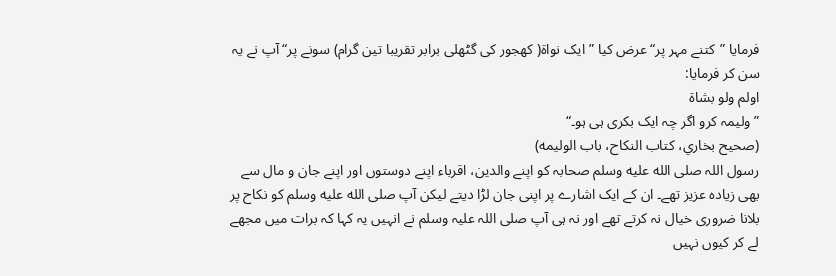فرمایا ”کتنے مہر پر“ عرض کیا ”ایک نواۃ( کھجور کی گٹھلی برابر تقریبا تین گرام) سونے پر“ آپ نے یہ سن کر فرمایا:
اولم ولو بشاة
”ولیمہ کرو اگر چہ ایک بکری ہی ہو۔“
(صحيح بخاري، كتاب النكاح، باب الوليمه)
رسول اللہ صلى الله عليه وسلم صحابہ کو اپنے والدین، اقرباء اپنے دوستوں اور اپنے جان و مال سے بھی زیادہ عزیز تھے۔ ان کے ایک اشارے پر اپنی جان لڑا دیتے لیکن آپ صلى الله عليه وسلم کو نکاح پر بلانا ضروری خیال نہ کرتے تھے اور نہ ہی آپ صلی اللہ علیہ وسلم نے انہیں یہ کہا کہ برات میں مجھے لے کر کیوں نہیں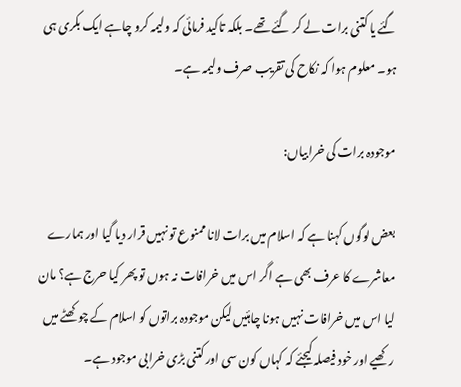گئے یا کتنی برات لے کر گئے تھے۔ بلکہ تاکید فرمائی کہ ولیمہ کرو چاہے ایک بکری ہی ہو۔ معلوم ہوا کہ نکاح کی تقریب صرف ولیمہ ہے۔

موجودہ برات کی خرابیاں:

بعض لوگوں کہنا ہے کہ اسلام میں برات لانا ممنوع تو نہیں قرار دیا گیا اور ہمارے معاشرے کا عرف بھی ہے اگر اس میں خرافات نہ ہوں تو پھر کیا حرج ہے؟ مان لیا اس میں خرافات نہیں ہونا چاہئیں لیکن موجودہ براتوں کو اسلام کے چوکھٹے میں رکھیے اور خود فیصلہ کیجئے کہ کہاں کون سی اور کتنی بڑی خرابی موجود ہے۔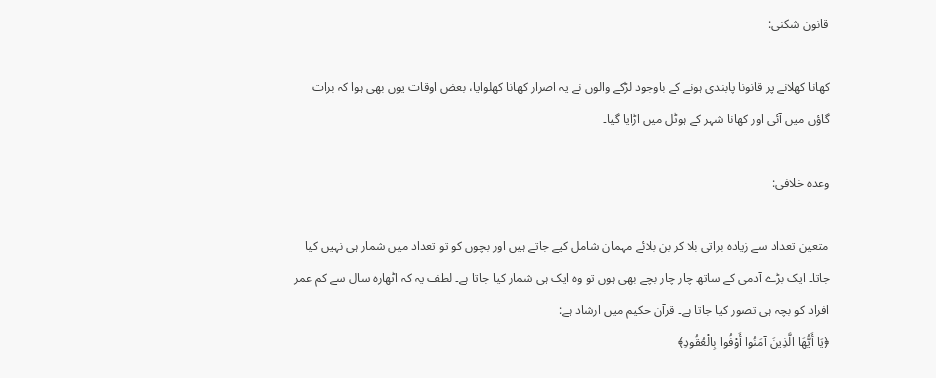قانون شکنی:

کھانا کھلانے پر قانونا پابندی ہونے کے باوجود لڑکے والوں نے یہ اصرار کھانا کھلوایا، بعض اوقات یوں بھی ہوا کہ برات گاؤں میں آئی اور کھانا شہر کے ہوٹل میں اڑایا گیا۔

وعدہ خلافی:

متعین تعداد سے زیادہ براتی بلا کر بن بلائے مہمان شامل کیے جاتے ہیں اور بچوں کو تو تعداد میں شمار ہی نہیں کیا جاتا۔ ایک بڑے آدمی کے ساتھ چار چار بچے بھی ہوں تو وہ ایک ہی شمار کیا جاتا ہے۔ لطف یہ کہ اٹھارہ سال سے کم عمر افراد کو بچہ ہی تصور کیا جاتا ہے۔ قرآن حکیم میں ارشاد ہے:
﴿يَا أَيُّهَا الَّذِينَ آمَنُوا أَوْفُوا بِالْعُقُودِ﴾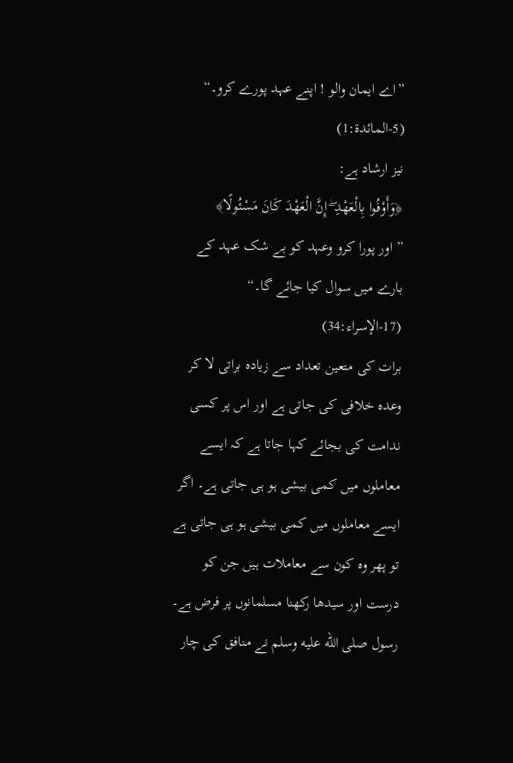”اے ایمان والو ! اپنے عہد پورے کرو۔“
(5-المائدة:1)
نیز ارشاد ہے:
﴿وَأَوْفُوا بِالْعَهْدِ ۖ إِنَّ الْعَهْدَ كَانَ مَسْئُولًا﴾
” اور پورا کرو وعہد کو بے شک عہد کے بارے میں سوال کیا جائے گا۔“
(17-الإسراء:34)
برات کی متعین تعداد سے زیادہ براتی لا کر وعدہ خلافی کی جاتی ہے اور اس پر کسی ندامت کی بجائے کہا جاتا ہے کہ ایسے معاملوں میں کمی بیشی ہو ہی جاتی ہے۔ اگر ایسے معاملوں میں کمی بیشی ہو ہی جاتی ہے تو پھر وہ کون سے معاملات ہیں جن کو درست اور سیدھا رکھنا مسلمانوں پر فرض ہے۔
رسول صلى الله عليه وسلم نے منافق کی چار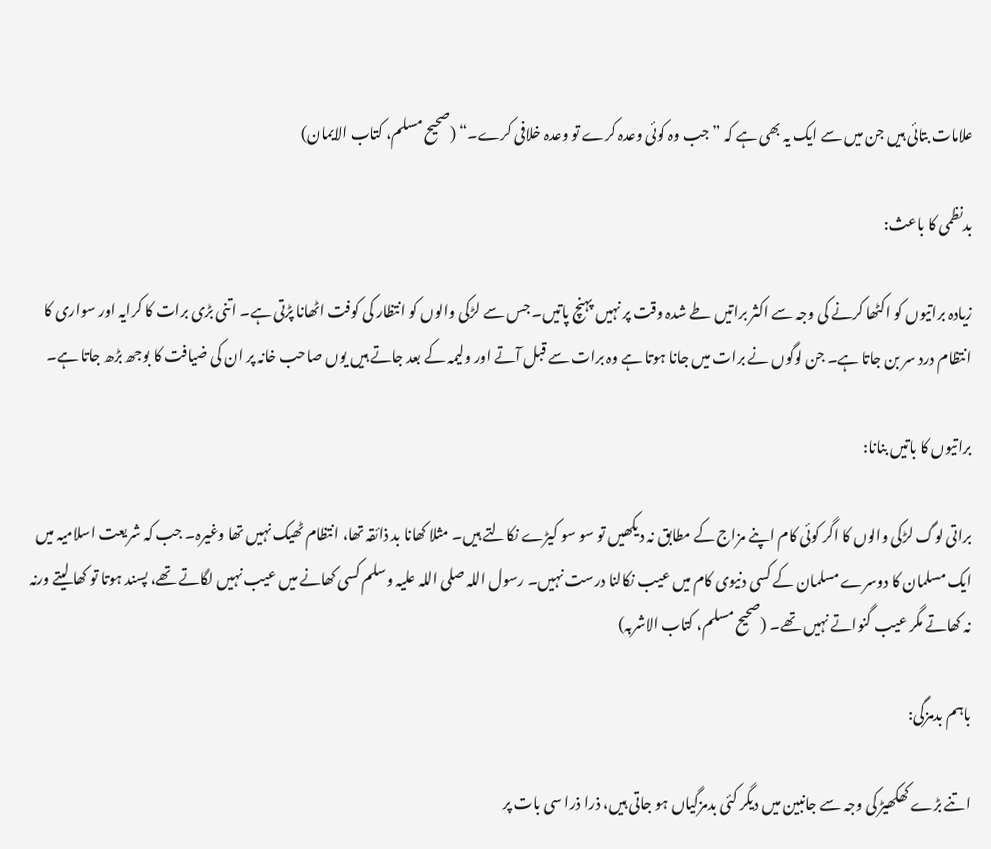علامات بتائی ہیں جن میں سے ایک یہ بھی ہے کہ ”جب وہ کوئی وعدہ کرے تو وعدہ خلافی کرے۔“ (صحیح مسلم، کتاب الایمان)

بدنظمی کا باعث:

زیادہ براتیوں کو اکٹھا کرنے کی وجہ سے اکثر براتیں طے شدہ وقت پر نہیں پہنچ پاتیں۔ جس سے لڑکی والوں کو انتظار کی کوفت اٹھانا پڑتی ہے۔ اتنی بڑی برات کا کرایہ اور سواری کا انتظام درد سر بن جاتا ہے۔ جن لوگوں نے برات میں جانا ہوتا ہے وہ برات سے قبل آتے اور ولیمہ کے بعد جاتے ہیں یوں صاحب خانہ پر ان کی ضیافت کا بوجھ بڑھ جاتا ہے۔

براتیوں کا باتیں بنانا:

براتی لوگ لڑکی والوں کا اگر کوئی کام اپنے مزاج کے مطابق نہ دیکھیں تو سو سو کیڑے نکالتے ہیں۔ مثلا کھانا بد ذائقہ تھا، انتظام ٹھیک نہیں تھا وغیرہ۔ جب کہ شریعت اسلامیہ میں ایک مسلمان کا دوسرے مسلمان کے کسی دنیوی کام میں عیب نکالنا درست نہیں۔ رسول اللہ صلی اللہ علیہ وسلم کسی کھانے میں عیب نہیں لگاتے تھے، پسند ہوتا تو کھا لیتے ورنہ نہ کھاتے مگر عیب گنواتے نہیں تھے۔ (صحیح مسلم، کتاب الاشربہ)

باہم بدمزگی:

اتنے بڑے کھکھیڑ کی وجہ سے جانبین میں دیگر کئی بدمزگیاں ہو جاتی ہیں، ذرا ذرا سی بات پر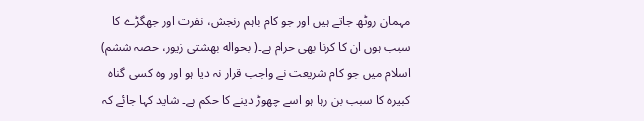مہمان روٹھ جاتے ہیں اور جو کام باہم رنجش، نفرت اور جھگڑے کا سبب ہوں ان کا کرنا بھی حرام ہے۔( بحواله بهشتی زیور، حصہ ششم)
اسلام میں جو کام شریعت نے واجب قرار نہ دیا ہو اور وہ کسی گناہ کبیرہ کا سبب بن رہا ہو اسے چھوڑ دینے کا حکم ہے۔ شاید کہا جائے کہ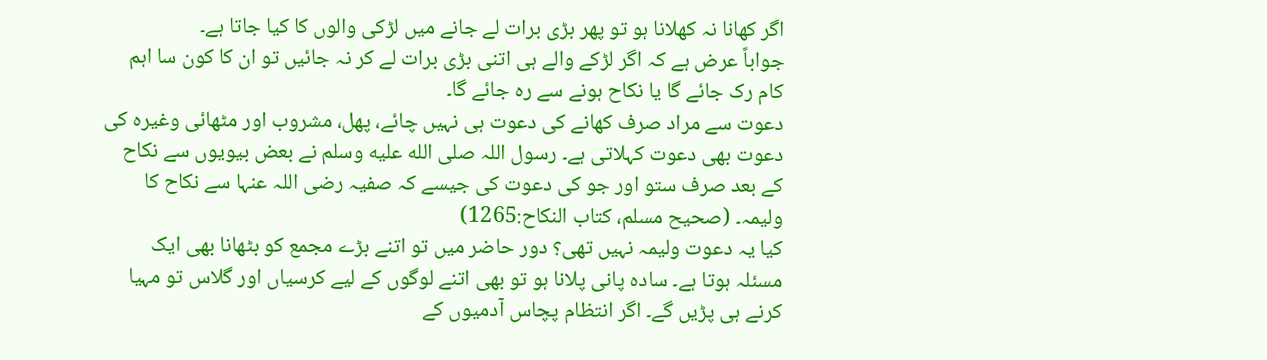اگر کھانا نہ کھلانا ہو تو پھر بڑی برات لے جانے میں لڑکی والوں کا کیا جاتا ہے۔
جواباً عرض ہے کہ اگر لڑکے والے ہی اتنی بڑی برات لے کر نہ جائیں تو ان کا کون سا اہم کام رک جائے گا یا نکاح ہونے سے رہ جائے گا۔
دعوت سے مراد صرف کھانے کی دعوت ہی نہیں چائے، پھل، مشروب اور مٹھائی وغیرہ کی دعوت بھی دعوت کہلاتی ہے۔ رسول اللہ صلى الله عليه وسلم نے بعض بیویوں سے نکاح کے بعد صرف ستو اور جو کی دعوت کی جیسے کہ صفیہ رضی اللہ عنہا سے نکاح کا ولیمہ۔ (صحيح مسلم، كتاب النكاح:1265)
کیا یہ دعوت ولیمہ نہیں تھی؟ دور حاضر میں تو اتنے بڑے مجمع کو بٹھانا بھی ایک مسئلہ ہوتا ہے۔ سادہ پانی پلانا ہو تو بھی اتنے لوگوں کے لیے کرسیاں اور گلاس تو مہیا کرنے ہی پڑیں گے۔ اگر انتظام پچاس آدمیوں کے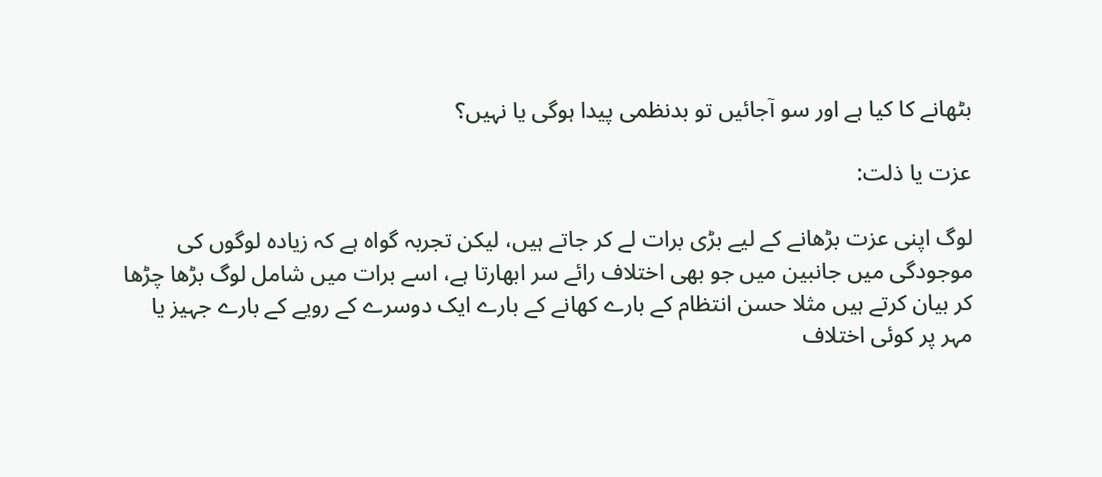بٹھانے کا کیا ہے اور سو آجائیں تو بدنظمی پیدا ہوگی یا نہیں؟

عزت یا ذلت:

لوگ اپنی عزت بڑھانے کے لیے بڑی برات لے کر جاتے ہیں، لیکن تجربہ گواہ ہے کہ زیادہ لوگوں کی موجودگی میں جانبین میں جو بھی اختلاف رائے سر ابھارتا ہے، اسے برات میں شامل لوگ بڑھا چڑھا کر بیان کرتے ہیں مثلا حسن انتظام کے بارے کھانے کے بارے ایک دوسرے کے رویے کے بارے جہیز یا مہر پر کوئی اختلاف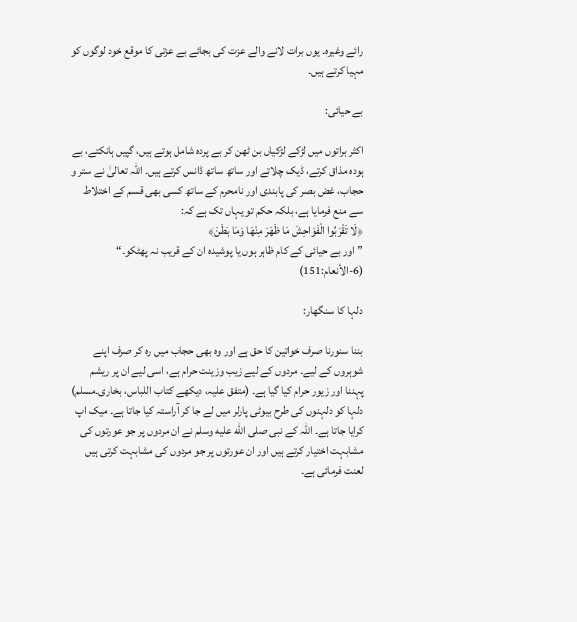رائے وغیرہ۔ یوں برات لانے والے عزت کی بجائے بے عزتی کا موقع خود لوگوں کو مہیا کرتے ہیں۔

بے حیائی:

اکثر براتوں میں لڑکے لڑکیاں بن ٹھن کر بے پردہ شامل ہوتے ہیں، گپیں ہانکتے، بے ہودہ مذاق کرتے، ڈیک چلاتے اور ساتھ ساتھ ڈانس کرتے ہیں۔ اللہ تعالیٰ نے ستر و حجاب، غض بصر کی پابندی اور نامحرم کے ساتھ کسی بھی قسم کے اختلاط سے منع فرمایا ہے، بلکہ حکم تو یہاں تک ہے کہ:
﴿لَا تَقْرَبُوا الْفَوَاحِشَ مَا ظَهَرَ مِنْهَا وَمَا بَطَنَ﴾
”اور بے حیائی کے کام ظاہر ہوں یا پوشیدہ ان کے قریب نہ پھٹکو۔“
(6-الأنعام:151)

دلہا کا سنگھار:

بننا سنورنا صرف خواتین کا حق ہے اور وہ بھی حجاب میں رہ کر صرف اپنے شوہروں کے لیے۔ مردوں کے لیے زیب وزینت حرام ہے، اسی لیے ان پر ریشم پہننا اور زیور حرام کیا گیا ہے۔ (متفق علیہ، دیکھے کتاب اللباس، بخاری۔مسلم)
دلہا کو دلہنوں کی طرح بیوٹی پارلر میں لے جا کر آراستہ کیا جاتا ہے۔ میک اپ کرایا جاتا ہے۔ اللہ کے نبی صلى الله عليه وسلم نے ان مردوں پر جو عورتوں کی مشابہت اختیار کرتے ہیں اور ان عورتوں پر جو مردوں کی مشابہت کرتی ہیں لعنت فرمائی ہے۔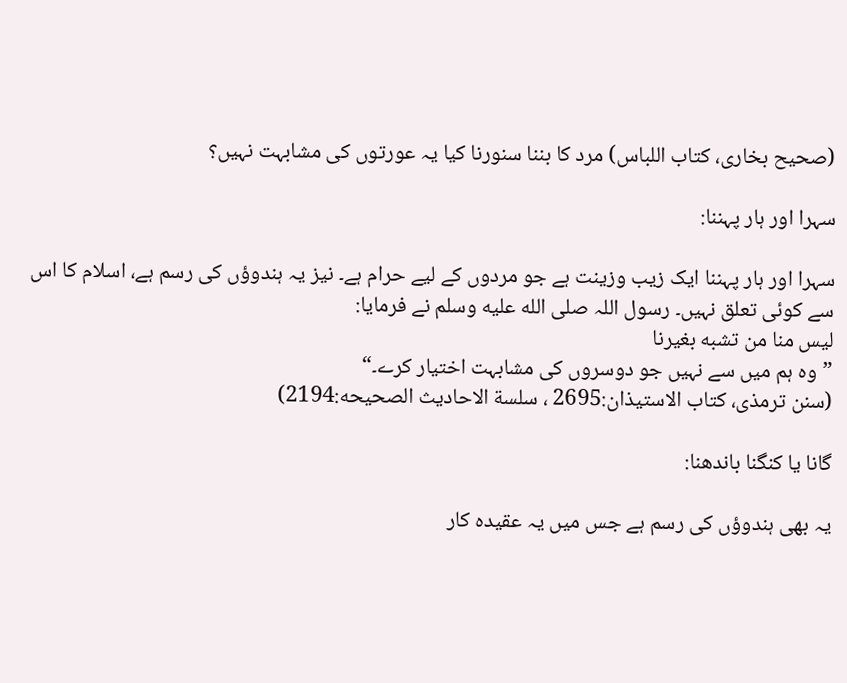(صحیح بخاری، کتاب اللباس) مرد کا بننا سنورنا کیا یہ عورتوں کی مشابہت نہیں؟

سہرا اور ہار پہننا:

سہرا اور ہار پہننا ایک زیب وزینت ہے جو مردوں کے لیے حرام ہے۔ نیز یہ ہندوؤں کی رسم ہے، اسلام کا اس سے کوئی تعلق نہیں۔ رسول اللہ صلى الله عليه وسلم نے فرمایا:
ليس منا من تشبه بغيرنا
”وہ ہم میں سے نہیں جو دوسروں کی مشابہت اختیار کرے۔“
(سنن ترمذی، کتاب الاستیذان:2695 ، سلسة الاحاديث الصحيحه:2194)

گانا یا کنگنا باندھنا:

یہ بھی ہندوؤں کی رسم ہے جس میں یہ عقیدہ کار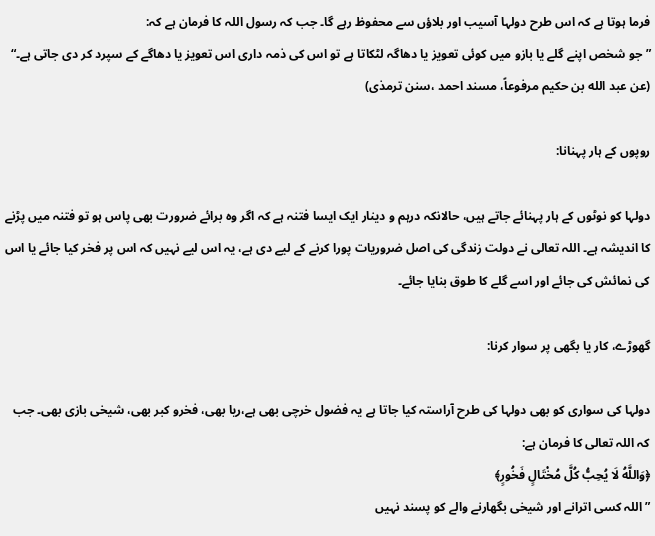فرما ہوتا ہے کہ اس طرح دولہا آسیب اور بلاؤں سے محفوظ رہے گا۔ جب کہ رسول اللہ کا فرمان ہے کہ:
” جو شخص اپنے گلے یا بازو میں کوئی تعویز یا دھاگہ لٹکاتا ہے تو اس کی ذمہ داری اس تعویز یا دھاگے کے سپرد کر دی جاتی ہے۔“
(عن عبد الله بن حكيم مرفوعاً، مسند احمد ،سنن ترمذی)

روپوں کے ہار پہنانا:

دولہا کو نوٹوں کے ہار پہنائے جاتے ہیں، حالانکہ درہم و دینار ایک ایسا فتنہ ہے کہ اگر وہ برائے ضرورت بھی پاس ہو تو فتنہ میں پڑنے کا اندیشہ ہے۔ اللہ تعالی نے دولت زندگی کی اصل ضروریات پورا کرنے کے لیے دی ہے، یہ اس لیے نہیں کہ اس پر فخر کیا جائے یا اس کی نمائش کی جائے اور اسے گلے کا طوق بنایا جائے۔

گھوڑے، کار یا بگھی پر سوار کرنا:

دولہا کی سواری کو بھی دولہا کی طرح آراستہ کیا جاتا ہے یہ فضول خرچی بھی ہے،ریا بھی، فخرو کبر بھی، شیخی بازی بھی۔ جب کہ اللہ تعالی کا فرمان ہے:
﴿وَاللَّهُ لَا يُحِبُّ كُلَّ مُخْتَالٍ فَخُورٍ﴾
”اللہ کسی اترانے اور شیخی بگھارنے والے کو پسند نہیں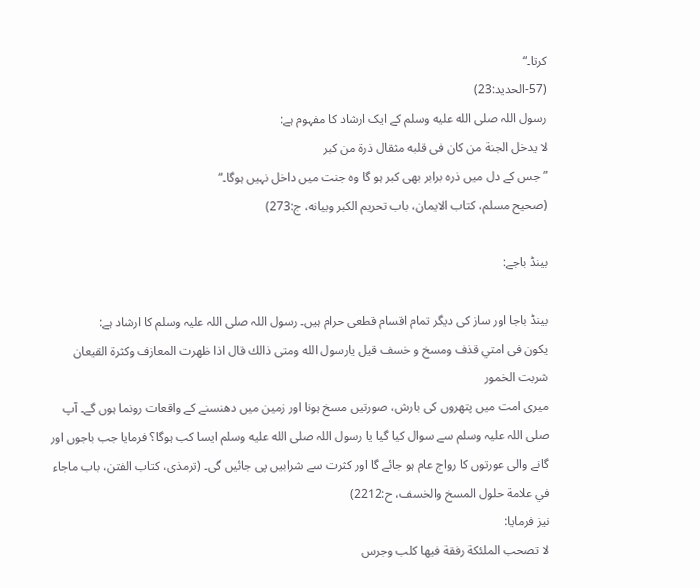کرتا۔“
(57-الحديد:23)
رسول اللہ صلى الله عليه وسلم کے ایک ارشاد کا مفہوم ہے:
لا يدخل الجنة من كان فى قلبه مثقال ذرة من كبر
” جس کے دل میں ذرہ برابر بھی کبر ہو گا وہ جنت میں داخل نہیں ہوگا۔“
(صحیح مسلم، کتاب الایمان، باب تحريم الكبر وبيانه، ج:273)

بینڈ باجے:

بینڈ باجا اور ساز کی دیگر تمام اقسام قطعی حرام ہیں۔ رسول اللہ صلی اللہ علیہ وسلم کا ارشاد ہے:
يكون فى امتي قذف ومسخ و خسف قيل يارسول الله ومتى ذالك قال اذا ظهرت المعازف وكثرة القيعان شربت الخمور
میری امت میں پتھروں کی بارش، صورتیں مسخ ہونا اور زمین میں دھنسنے کے واقعات رونما ہوں گے۔ آپ صلی اللہ علیہ وسلم سے سوال کیا گیا یا رسول اللہ صلى الله عليه وسلم ایسا کب ہوگا؟ فرمایا جب باجوں اور گانے والی عورتوں کا رواج عام ہو جائے گا اور کثرت سے شرابیں پی جائیں گی۔ (ترمذی، کتاب الفتن، باب ماجاء في علامة حلول المسخ والخسف، ح:2212)
نیز فرمایا:
لا تصحب الملئكة رفقة فيها كلب وجرس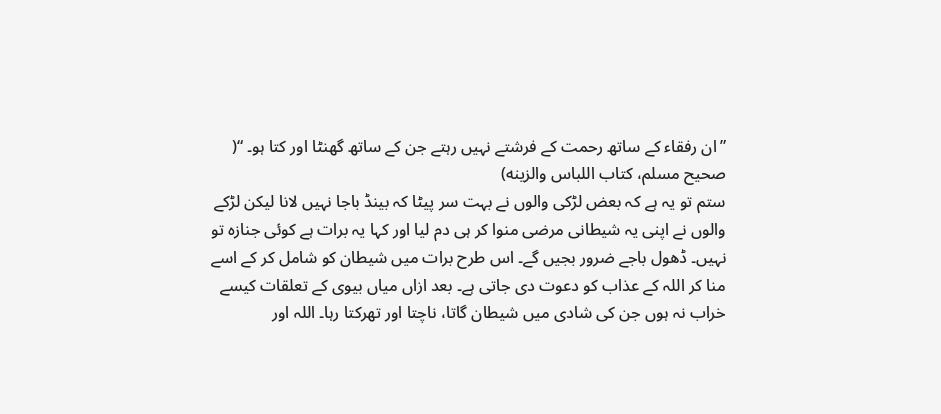”ان رفقاء کے ساتھ رحمت کے فرشتے نہیں رہتے جن کے ساتھ گھنٹا اور کتا ہو۔ “( صحيح مسلم، كتاب اللباس والزينه)
ستم تو یہ ہے کہ بعض لڑکی والوں نے بہت سر پیٹا کہ بینڈ باجا نہیں لانا لیکن لڑکے والوں نے اپنی یہ شیطانی مرضی منوا کر ہی دم لیا اور کہا یہ برات ہے کوئی جنازہ تو نہیں۔ ڈھول باجے ضرور بجیں گے۔ اس طرح برات میں شیطان کو شامل کر کے اسے منا کر اللہ کے عذاب کو دعوت دی جاتی ہے۔ بعد ازاں میاں بیوی کے تعلقات کیسے خراب نہ ہوں جن کی شادی میں شیطان گاتا، ناچتا اور تھرکتا رہا۔ اللہ اور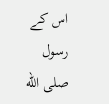اس کے رسول صلى الله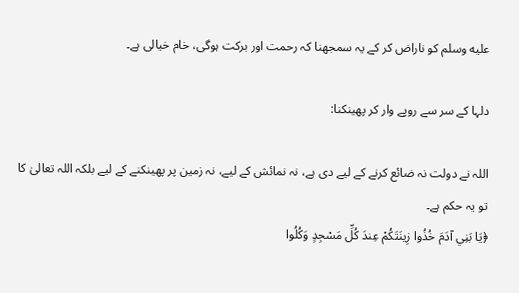عليه وسلم کو ناراض کر کے یہ سمجھنا کہ رحمت اور برکت ہوگی، خام خیالی ہے۔

دلہا کے سر سے روپے وار کر پھینکنا:

اللہ نے دولت نہ ضائع کرنے کے لیے دی ہے، نہ نمائش کے لیے، نہ زمین پر پھینکنے کے لیے بلکہ اللہ تعالیٰ کا تو یہ حکم ہے۔
﴿يَا بَنِي آدَمَ خُذُوا زِينَتَكُمْ عِندَ كُلِّ مَسْجِدٍ وَكُلُوا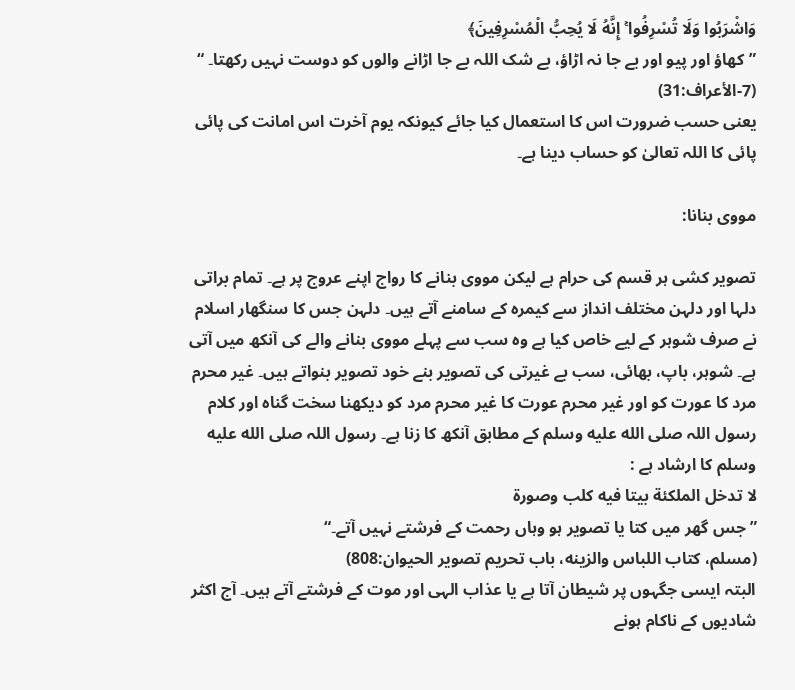وَاشْرَبُوا وَلَا تُسْرِفُوا ۚ إِنَّهُ لَا يُحِبُّ الْمُسْرِفِينَ﴾
”کھاؤ اور پیو اور بے جا نہ اڑاؤ، بے شک اللہ بے جا اڑانے والوں کو دوست نہیں رکھتا۔ “
(7-الأعراف:31)
یعنی حسب ضرورت اس کا استعمال کیا جائے کیونکہ یوم آخرت اس امانت کی پائی پائی کا اللہ تعالیٰ کو حساب دینا ہے۔

مووی بنانا:

تصویر کشی ہر قسم کی حرام ہے لیکن مووی بنانے کا رواج اپنے عروج پر ہے۔ تمام براتی دلہا اور دلہن مختلف انداز سے کیمرہ کے سامنے آتے ہیں۔ دلہن جس کا سنگھار اسلام نے صرف شوہر کے لیے خاص کیا ہے وہ سب سے پہلے مووی بنانے والے کی آنکھ میں آتی ہے۔ شوہر، باپ، بھائی، سب بے غیرتی کی تصویر بنے خود تصویر بنواتے ہیں۔ غیر محرم مرد کا عورت کو اور غیر محرم عورت کا غیر محرم مرد کو دیکھنا سخت گناہ اور کلام رسول اللہ صلى الله عليه وسلم کے مطابق آنکھ کا زنا ہے۔ رسول اللہ صلى الله عليه وسلم کا ارشاد ہے :
لا تدخل الملكئة بيتا فيه كلب وصورة
”جس گھر میں کتا یا تصویر ہو وہاں رحمت کے فرشتے نہیں آتے۔“
(مسلم، كتاب اللباس والزينه، باب تحريم تصوير الحيوان:808)
البتہ ایسی جگہوں پر شیطان آتا ہے یا عذاب الہی اور موت کے فرشتے آتے ہیں۔ آج اکثر شادیوں کے ناکام ہونے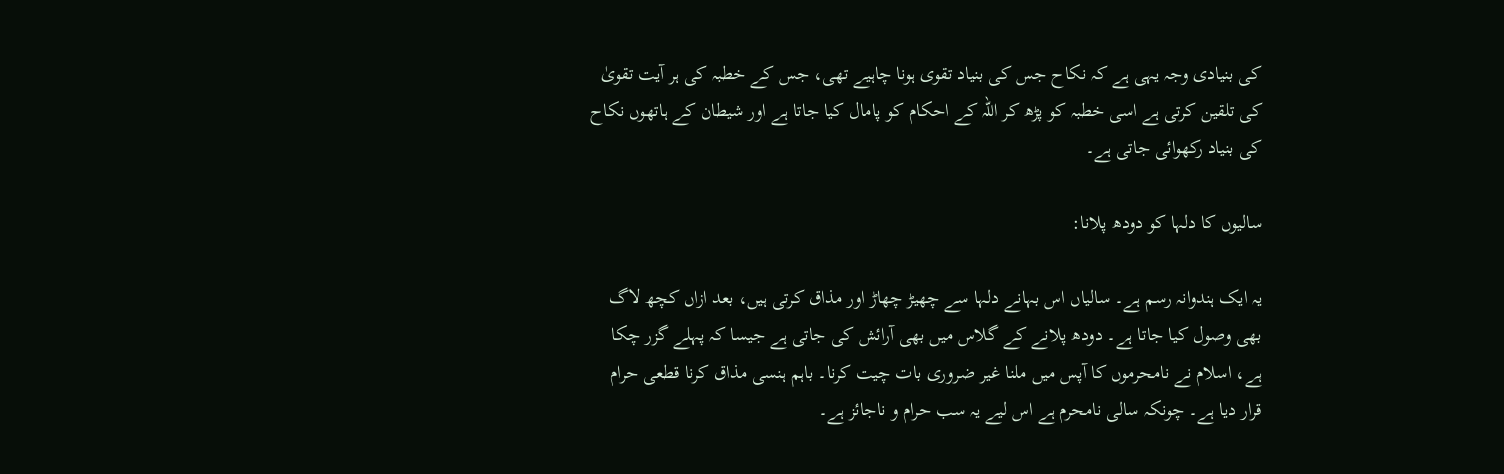کی بنیادی وجہ یہی ہے کہ نکاح جس کی بنیاد تقوی ہونا چاہیے تھی، جس کے خطبہ کی ہر آیت تقویٰ کی تلقین کرتی ہے اسی خطبہ کو پڑھ کر اللہ کے احکام کو پامال کیا جاتا ہے اور شیطان کے ہاتھوں نکاح کی بنیاد رکھوائی جاتی ہے۔

سالیوں کا دلہا کو دودھ پلانا:

یہ ایک ہندوانہ رسم ہے۔ سالیاں اس بہانے دلہا سے چھیڑ چھاڑ اور مذاق کرتی ہیں، بعد ازاں کچھ لاگ بھی وصول کیا جاتا ہے۔ دودھ پلانے کے گلاس میں بھی آرائش کی جاتی ہے جیسا کہ پہلے گزر چکا ہے، اسلام نے نامحرموں کا آپس میں ملنا غیر ضروری بات چیت کرنا۔ باہم ہنسی مذاق کرنا قطعی حرام قرار دیا ہے۔ چونکہ سالی نامحرم ہے اس لیے یہ سب حرام و ناجائز ہے۔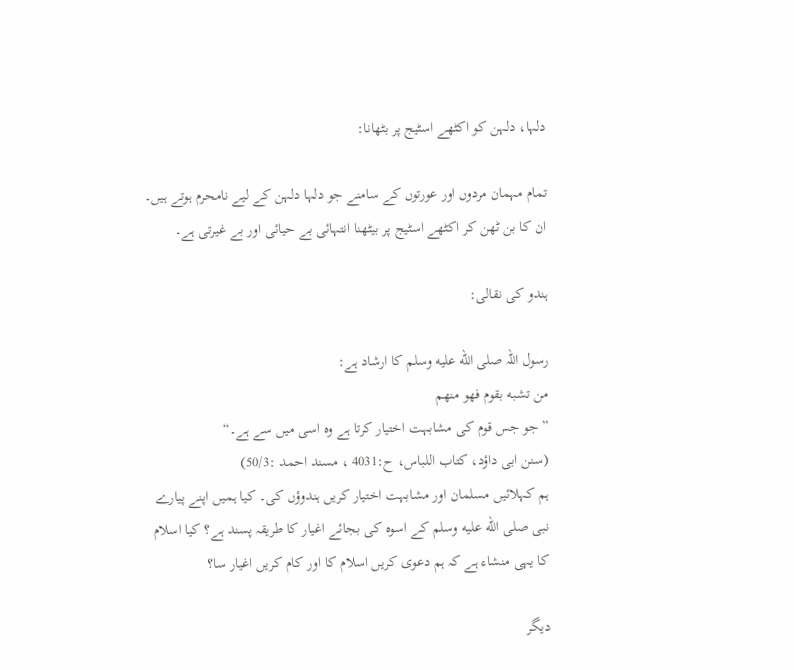دلہا، دلہن کو اکٹھے اسٹیج پر بٹھانا:

تمام مہمان مردوں اور عورتوں کے سامنے جو دلہا دلہن کے لیے نامحرم ہوتے ہیں۔ ان کا بن ٹھن کر اکٹھے اسٹیج پر بیٹھنا انتہائی بے حیائی اور بے غیرتی ہے۔

ہندو کی نقالی:

رسول اللہ صلى الله عليه وسلم کا ارشاد ہے:
من تشبه بقوم فهو منهم
”جو جس قوم کی مشابہت اختیار کرتا ہے وہ اسی میں سے ہے۔“
(سنن ابی داؤد، کتاب اللباس، ح:4031 ، مسند احمد :50/3)
ہم کہلائیں مسلمان اور مشابہت اختیار کریں ہندوؤں کی۔ کیا ہمیں اپنے پیارے نبی صلى الله عليه وسلم کے اسوہ کی بجائے اغیار کا طریقہ پسند ہے؟ کیا اسلام کا یہی منشاء ہے کہ ہم دعوی کریں اسلام کا اور کام کریں اغیار سا؟

دیگر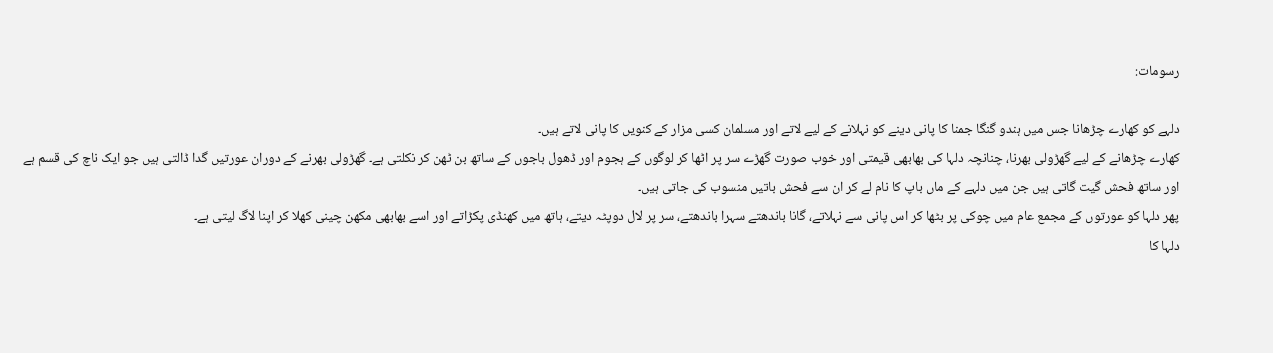رسومات:

دلہے کو کھارے چڑھانا جس میں ہندو گنگا جمنا کا پانی دینے کو نہلانے کے لیے لاتے اور مسلمان کسی مزار کے کنویں کا پانی لاتے ہیں۔
کھارے چڑھانے کے لیے گھڑولی بھرنا، چنانچہ دلہا کی بھابھی قیمتی اور خوب صورت گھڑے سر پر اٹھا کر لوگوں کے ہجوم اور ڈھول باجوں کے ساتھ بن ٹھن کر نکلتی ہے۔ گھڑولی بھرنے کے دوران عورتیں گدا ڈالتی ہیں جو ایک ناچ کی قسم ہے اور ساتھ فحش گیت گاتی ہیں جن میں دلہے کے ماں باپ کا نام لے کر ان سے فحش باتیں منسوب کی جاتی ہیں۔
پھر دلہا کو عورتوں کے مجمع عام میں چوکی پر بٹھا کر اس پانی سے نہلاتے، گانا باندھتے سہرا باندھتے، سر پر لال دوپٹہ دیتے، ہاتھ میں کھنڈی پکڑاتے اور اسے بھابھی مکھن چینی کھلا کر اپنا لاگ لیتی ہے۔
دلہا کا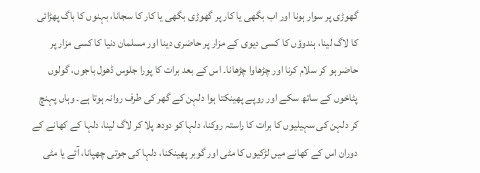گھوڑی پر سوار ہونا اور اب بگھی یا کار پر گھوڑی بگھی یا کار کا سجانا، بہنوں کا باگ پھڑائی کا لاگ لینا، ہندوؤں کا کسی دیوی کے مزار پر حاضری دینا اور مسلمان دنیا کا کسی مزار پر حاضر ہو کر سلام کرنا اور چڑھاوا چڑھانا۔ اس کے بعد برات کا پورا جلوس ڈھول باجوں، گولوں پٹاخوں کے ساتھ سکے اور روپے پھینکتا ہوا دلہن کے گھر کی طرف روانہ ہوتا ہے۔ وہاں پہنچ کر دلہن کی سہیلیوں کا برات کا راستہ روکنا، دلہا کو دودھ پلا کر لاگ لینا، دلہا کے کھانے کے دوران اس کے کھانے میں لڑکیوں کا مٹی اور گوبر پھینکنا، دلہا کی جوتی چھپانا، آئے یا مٹی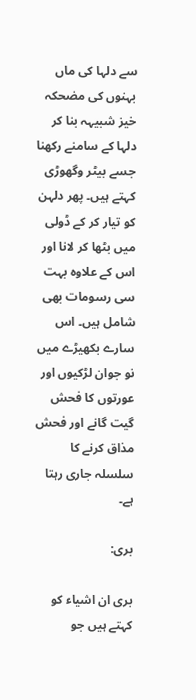سے دلہا کی ماں بہنوں کی مضحکہ خیز شبیہہ بنا کر دلہا کے سامنے رکھنا جسے بیٹر وگھوڑی کہتے ہیں۔ پھر دلہن کو تیار کر کے ڈولی میں بٹھا کر لانا اور اس کے علاوہ بہت سی رسومات بھی شامل ہیں۔ اس سارے بکھیڑے میں نو جوان لڑکیوں اور عورتوں کا فحش گیت گانے اور فحش مذاق کرنے کا سلسلہ جاری رہتا ہے۔

بری:

بری ان اشیاء کو کہتے ہیں جو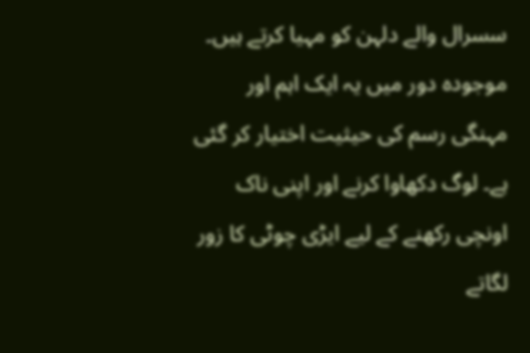سسرال والے دلہن کو مہیا کرتے ہیں۔ موجودہ دور میں یہ ایک اہم اور مہنگی رسم کی حیثیت اختیار کر گئی ہے۔ لوگ دکھاوا کرنے اور اپنی ناک اونچی رکھنے کے لیے ایڑی چوٹی کا زور لگاتے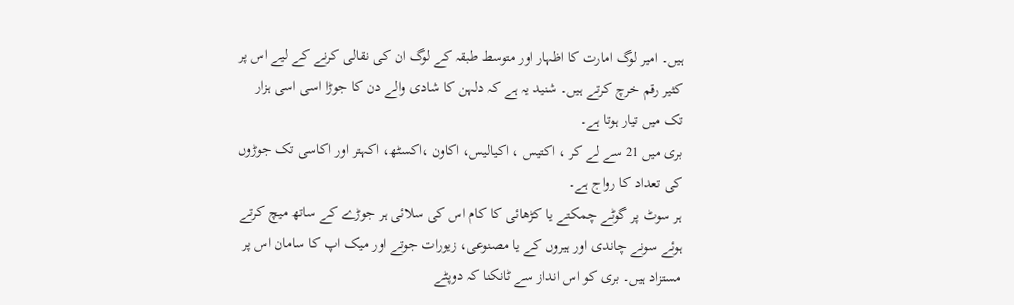ہیں۔ امیر لوگ امارت کا اظہار اور متوسط طبقہ کے لوگ ان کی نقالی کرنے کے لیے اس پر کثیر رقم خرچ کرتے ہیں۔ شنید یہ ہے کہ دلہن کا شادی والے دن کا جوڑا اسی اسی ہزار تک میں تیار ہوتا ہے۔
بری میں 21 سے لے کر ، اکتیس ، اکیالیس، اکاون ،اکسٹھ، اکہتر اور اکاسی تک جوڑوں کی تعداد کا رواج ہے۔
ہر سوٹ پر گوٹے چمکتے یا کڑھائی کا کام اس کی سلائی ہر جوڑے کے ساتھ میچ کرتے ہوئے سونے چاندی اور ہیروں کے یا مصنوعی، زیورات جوتے اور میک اپ کا سامان اس پر مستزاد ہیں۔ بری کو اس انداز سے ٹانکنا کہ دوپٹے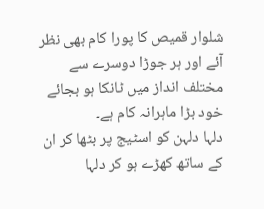شلوار قمیص کا پورا کام بھی نظر آئے اور ہر جوڑا دوسرے سے مختلف انداز میں ٹانکا ہو بجائے خود بڑا ماہرانہ کام ہے۔
دلہا دلہن کو اسٹیج پر بٹھا کر ان کے ساتھ کھڑے ہو کر دلہا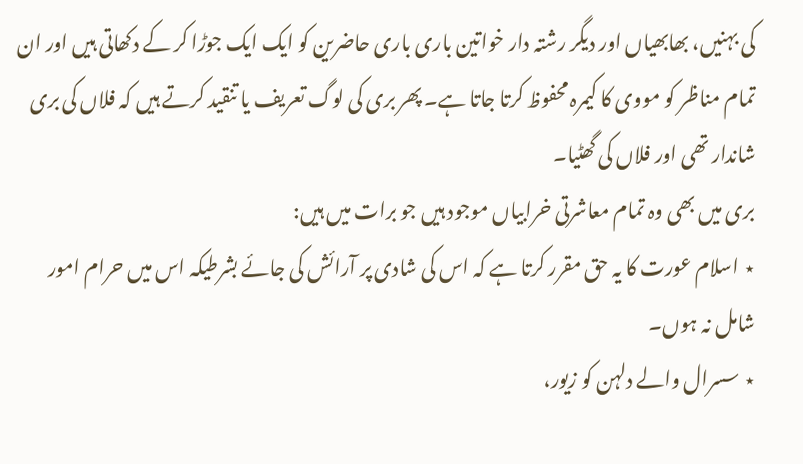کی بہنیں، بھابھیاں اور دیگر رشتہ دار خواتین باری باری حاضرین کو ایک ایک جوڑا کر کے دکھاتی ہیں اور ان تمام مناظر کو مووی کا کیمرہ محفوظ کرتا جاتا ہے۔ پھر بری کی لوگ تعریف یا تنقید کرتے ہیں کہ فلاں کی بری شاندار تھی اور فلاں کی گھٹیا۔
بری میں بھی وہ تمام معاشرتی خرابیاں موجود ہیں جو برات میں ہیں:
⋆ اسلام عورت کا یہ حق مقرر کرتا ہے کہ اس کی شادی پر آرائش کی جائے بشرطیکہ اس میں حرام امور شامل نہ ہوں۔
⋆ سسرال والے دلہن کو زیور،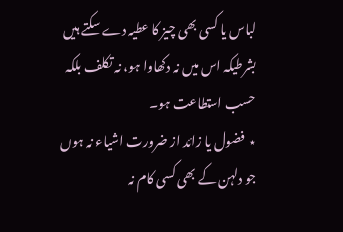لباس یا کسی بھی چیز کا عطیہ دے سکتے ہیں بشرطیکہ اس میں نہ دکھاوا ہو، نہ تکلف بلکہ حسب استطاعت ہو۔
⋆ فضول یا زائد از ضرورت اشیاء نہ ہوں جو دلہن کے بھی کسی کام نہ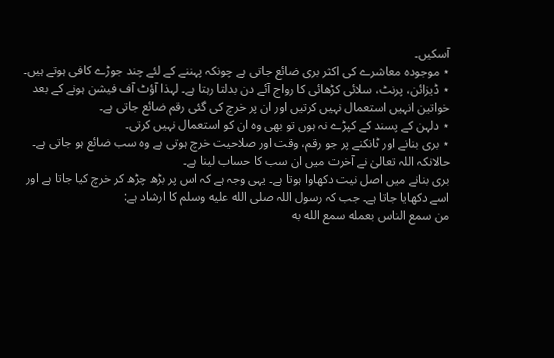آسکیں۔
⋆ موجودہ معاشرے کی اکثر بری ضائع جاتی ہے چونکہ پہننے کے لئے چند جوڑے کافی ہوتے ہیں۔
⋆ ڈیزائن، پرنٹ، سلائی کڑھائی کا رواج آئے دن بدلتا رہتا ہے۔ لہذا آؤٹ آف فیشن ہونے کے بعد خواتین انہیں استعمال نہیں کرتیں اور ان پر خرچ کی گئی رقم ضائع جاتی ہے۔
⋆ دلہن کے پسند کے کپڑے نہ ہوں تو بھی وہ ان کو استعمال نہیں کرتی۔
⋆ بری بنانے اور ٹانکنے پر جو رقم، وقت اور صلاحیت خرچ ہوتی ہے وہ سب ضائع ہو جاتی ہے۔ حالانکہ اللہ تعالیٰ نے آخرت میں ان سب کا حساب لینا ہے۔
بری بنانے میں اصل نیت دکھاوا ہوتا ہے۔ یہی وجہ ہے کہ اس پر بڑھ چڑھ کر خرچ کیا جاتا ہے اور اسے دکھایا جاتا ہے۔ جب کہ رسول اللہ صلى الله عليه وسلم کا ارشاد ہے:
من سمع الناس بعمله سمع الله به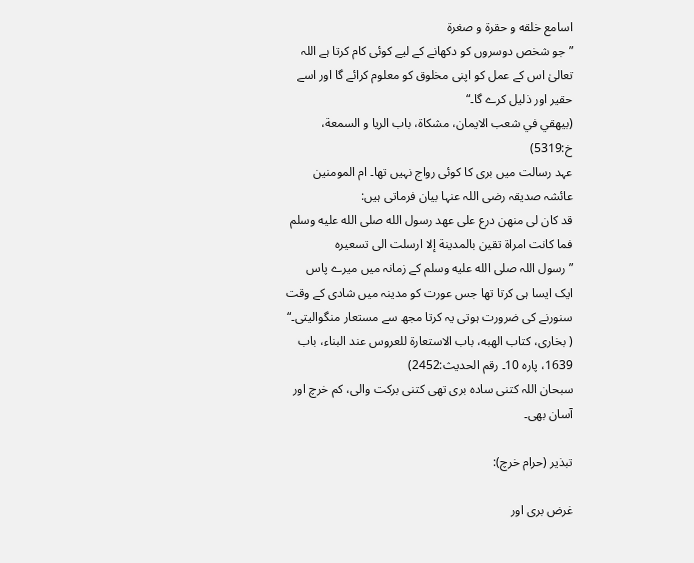اسامع خلقه و حقرة و صغرة
”جو شخص دوسروں کو دکھانے کے لیے کوئی کام کرتا ہے اللہ تعالیٰ اس کے عمل کو اپنی مخلوق کو معلوم کرائے گا اور اسے حقیر اور ذلیل کرے گا۔“
(بيهقي في شعب الايمان، مشكاة، باب الريا و السمعة، خ:5319)
عہد رسالت میں بری کا کوئی رواج نہیں تھا۔ ام المومنین عائشہ صدیقہ رضی اللہ عنہا بیان فرماتی ہیں:
قد كان لى منهن درع على عهد رسول الله صلى الله عليه وسلم فما كانت امراة تقين بالمدينة إلا ارسلت الى تسعيره
”رسول اللہ صلى الله عليه وسلم کے زمانہ میں میرے پاس ایک ایسا ہی کرتا تھا جس عورت کو مدینہ میں شادی کے وقت سنورنے کی ضرورت ہوتی یہ کرتا مجھ سے مستعار منگوالیتی۔“
( بخاری، کتاب الهبه، باب الاستعارة للعروس عند البناء، باب 1639، پارہ 10۔ رقم الحديث:2452)
سبحان اللہ کتنی سادہ بری تھی کتنی برکت والی، کم خرچ اور آسان بھی۔

تبذير (حرام خرچ):

غرض بری اور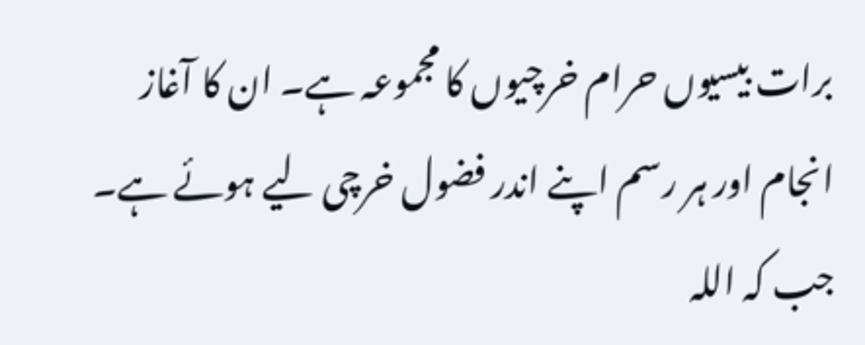برات بیسیوں حرام خرچیوں کا مجموعہ ہے۔ ان کا آغاز انجام اور ہر رسم اپنے اندر فضول خرچی لیے ہوئے ہے۔ جب کہ اللہ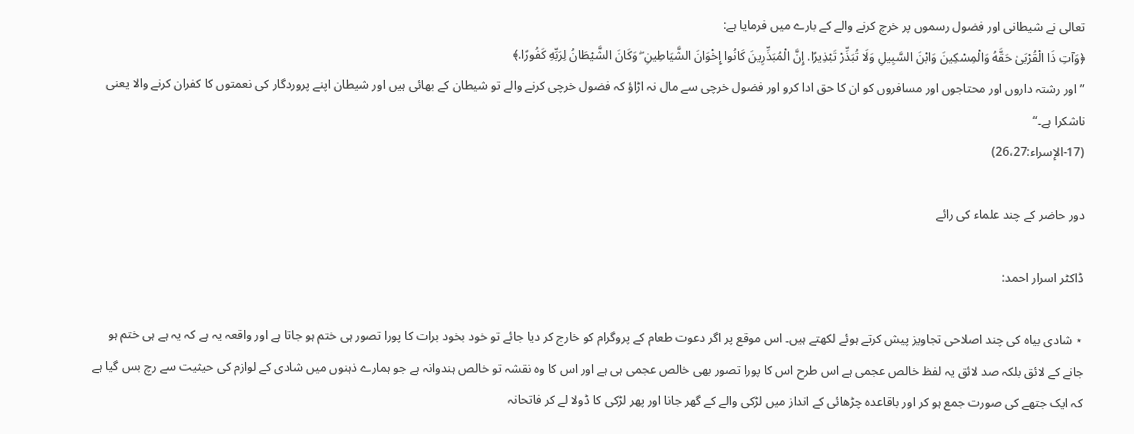تعالی نے شیطانی اور فضول رسموں پر خرچ کرنے والے کے بارے میں فرمایا ہے:
﴿وَآتِ ذَا الْقُرْبَىٰ حَقَّهُ وَالْمِسْكِينَ وَابْنَ السَّبِيلِ وَلَا تُبَذِّرْ تَبْذِيرًا. إِنَّ الْمُبَذِّرِينَ كَانُوا إِخْوَانَ الشَّيَاطِينِ ۖ وَكَانَ الشَّيْطَانُ لِرَبِّهِ كَفُورًا.﴾
”اور رشتہ داروں اور محتاجوں اور مسافروں کو ان کا حق ادا کرو اور فضول خرچی سے مال نہ اڑاؤ کہ فضول خرچی کرنے والے تو شیطان کے بھائی ہیں اور شیطان اپنے پروردگار کی نعمتوں کا کفران کرنے والا یعنی ناشکرا ہے۔“
(17-الإسراء:26،27)

دور حاضر کے چند علماء کی رائے

ڈاکٹر اسرار احمد:

⋆ شادی بیاہ کی چند اصلاحی تجاویز پیش کرتے ہوئے لکھتے ہیں۔ اس موقع پر اگر دعوت طعام کے پروگرام کو خارج کر دیا جائے تو خود بخود برات کا پورا تصور ہی ختم ہو جاتا ہے اور واقعہ یہ ہے کہ یہ ہے ہی ختم ہو جانے کے لائق بلکہ صد لائق یہ لفظ خالص عجمی ہے اس طرح اس کا پورا تصور بھی خالص عجمی ہی ہے اور اس کا وہ نقشہ تو خالص ہندوانہ ہے جو ہمارے ذہنوں میں شادی کے لوازم کی حیثیت سے رچ بس گیا ہے کہ ایک جتھے کی صورت جمع ہو کر اور باقاعدہ چڑھائی کے انداز میں لڑکی والے کے گھر جانا اور پھر لڑکی کا ڈولا لے کر فاتحانہ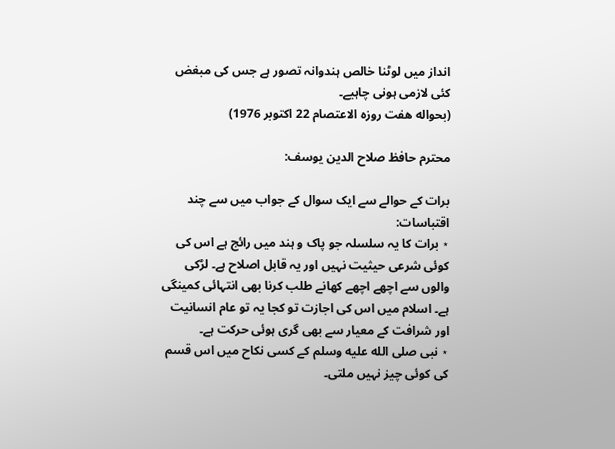انداز میں لوٹنا خالص ہندوانہ تصور ہے جس کی مبغض کئی لازمی ہونی چاہیے۔
(بحواله هفت روزه الاعتصام 22 اکتوبر 1976)

محترم حافظ صلاح الدین یوسف:

برات کے حوالے سے ایک سوال کے جواب میں سے چند اقتباسات:
⋆ برات کا یہ سلسلہ جو پاک و ہند میں رائج ہے اس کی کوئی شرعی حیثیت نہیں اور یہ قابل اصلاح ہے۔ لڑکی والوں سے اچھے اچھے کھانے طلب کرنا بھی انتہائی کمینگی ہے۔ اسلام میں اس کی اجازت تو کجا یہ تو عام انسانیت اور شرافت کے معیار سے بھی گری ہوئی حرکت ہے۔
⋆ نبی صلى الله عليه وسلم کے کسی نکاح میں اس قسم کی کوئی چیز نہیں ملتی۔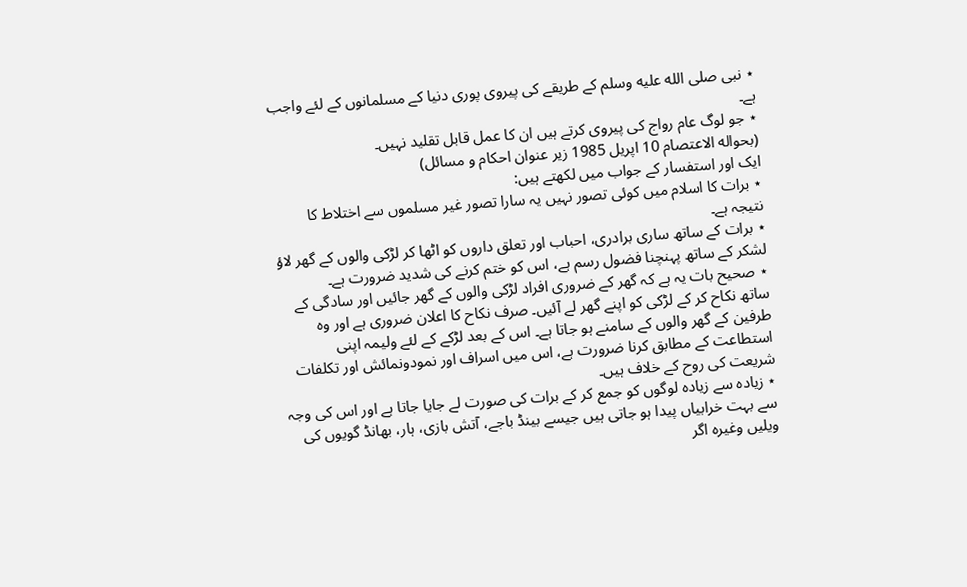⋆ نبی صلى الله عليه وسلم کے طریقے کی پیروی پوری دنیا کے مسلمانوں کے لئے واجب ہے۔
⋆ جو لوگ عام رواج کی پیروی کرتے ہیں ان کا عمل قابل تقلید نہیں۔
(بحواله الاعتصام 10 اپریل 1985 زیر عنوان احکام و مسائل)
ایک اور استفسار کے جواب میں لکھتے ہیں:
⋆ برات کا اسلام میں کوئی تصور نہیں یہ سارا تصور غیر مسلموں سے اختلاط کا نتیجہ ہے۔
⋆ برات کے ساتھ ساری برادری، احباب اور تعلق داروں کو اٹھا کر لڑکی والوں کے گھر لاؤ لشکر کے ساتھ پہنچنا فضول رسم ہے، اس کو ختم کرنے کی شدید ضرورت ہے۔
⋆ صحیح بات یہ ہے کہ گھر کے ضروری افراد لڑکی والوں کے گھر جائیں اور سادگی کے ساتھ نکاح کر کے لڑکی کو اپنے گھر لے آئیں۔ صرف نکاح کا اعلان ضروری ہے اور وہ طرفین کے گھر والوں کے سامنے ہو جاتا ہے۔ اس کے بعد لڑکے کے لئے ولیمہ اپنی استطاعت کے مطابق کرنا ضرورت ہے، اس میں اسراف اور نمودونمائش اور تکلفات شریعت کی روح کے خلاف ہیں۔
⋆ زیادہ سے زیادہ لوگوں کو جمع کر کے برات کی صورت لے جایا جاتا ہے اور اس کی وجہ سے بہت خرابیاں پیدا ہو جاتی ہیں جیسے بینڈ باجے، آتش بازی، ہار، بھانڈ گویوں کی ویلیں وغیرہ اگر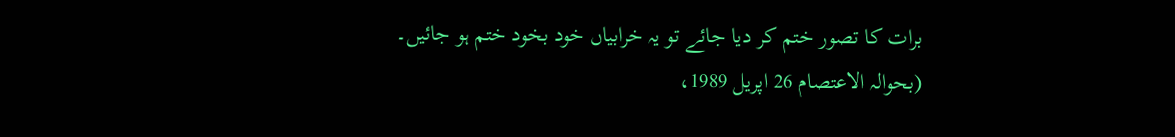برات کا تصور ختم کر دیا جائے تو یہ خرابیاں خود بخود ختم ہو جائیں۔
(بحوالہ الاعتصام 26 اپریل 1989،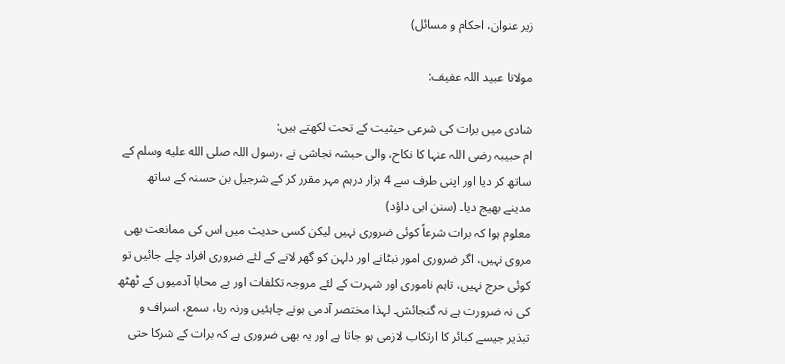زیر عنوان، احکام و مسائل)

مولانا عبید اللہ عفیف:

شادی میں برات کی شرعی حیثیت کے تحت لکھتے ہیں:
ام حبیبہ رضی اللہ عنہا کا نکاح، والی حبشہ نجاشی نے ،رسول اللہ صلى الله عليه وسلم کے ساتھ کر دیا اور اپنی طرف سے 4 ہزار درہم مہر مقرر کر کے شرجیل بن حسنہ کے ساتھ مدینے بھیج دیا۔ (سنن ابی داؤد)
معلوم ہوا کہ برات شرعاً کوئی ضروری نہیں لیکن کسی حدیث میں اس کی ممانعت بھی مروی نہیں، اگر ضروری امور نبٹانے اور دلہن کو گھر لانے کے لئے ضروری افراد چلے جائیں تو کوئی حرج نہیں، تاہم ناموری اور شہرت کے لئے مروجہ تکلفات اور بے محابا آدمیوں کے ٹھٹھ کی نہ ضرورت ہے نہ گنجائش۔ لہذا مختصر آدمی ہونے چاہئیں ورنہ ریا، سمع، اسراف و تبذیر جیسے کبائر کا ارتکاب لازمی ہو جاتا ہے اور یہ بھی ضروری ہے کہ برات کے شرکا حتی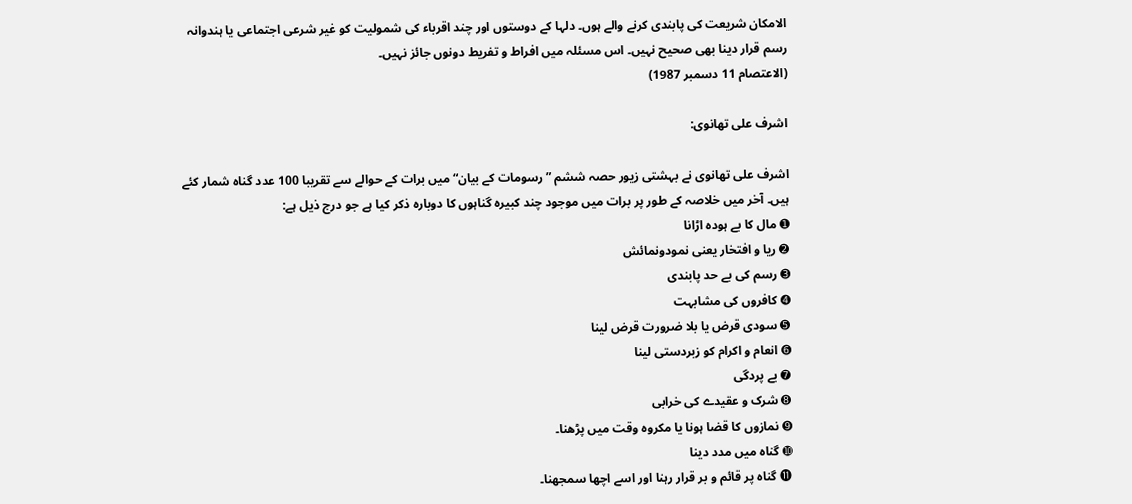الامکان شریعت کی پابندی کرنے والے ہوں۔ دلہا کے دوستوں اور چند اقرباء کی شمولیت کو غیر شرعی اجتماعی یا ہندوانہ رسم قرار دینا بھی صحیح نہیں۔ اس مسئلہ میں افراط و تفریط دونوں جائز نہیں۔
(الاعتصام 11 دسمبر 1987)

اشرف علی تھانوی:

اشرف علی تھانوی نے بہشتی زیور حصہ ششم ”رسومات کے بیان“ میں برات کے حوالے سے تقریبا 100 عدد گناہ شمار کئے ہیں۔ آخر میں خلاصہ کے طور پر برات میں موجود چند کبیرہ گناہوں کا دوبارہ ذکر کیا ہے جو درج ذیل ہے:
➊ مال کا بے ہودہ اڑانا
➋ ریا و افتخار یعنی نمودونمائش
➌ رسم کی بے حد پابندی
➍ کافروں کی مشابہت
➎ سودی قرض یا بلا ضرورت قرض لینا
➏ انعام و اکرام کو زبردستی لینا
➐ بے پردگی
➑ شرک و عقیدے کی خرابی
➒ نمازوں کا قضا ہونا یا مکروہ وقت میں پڑھنا۔
➓ گناہ میں مدد دینا
⓫ گناہ پر قائم و بر قرار رہنا اور اسے اچھا سمجھنا۔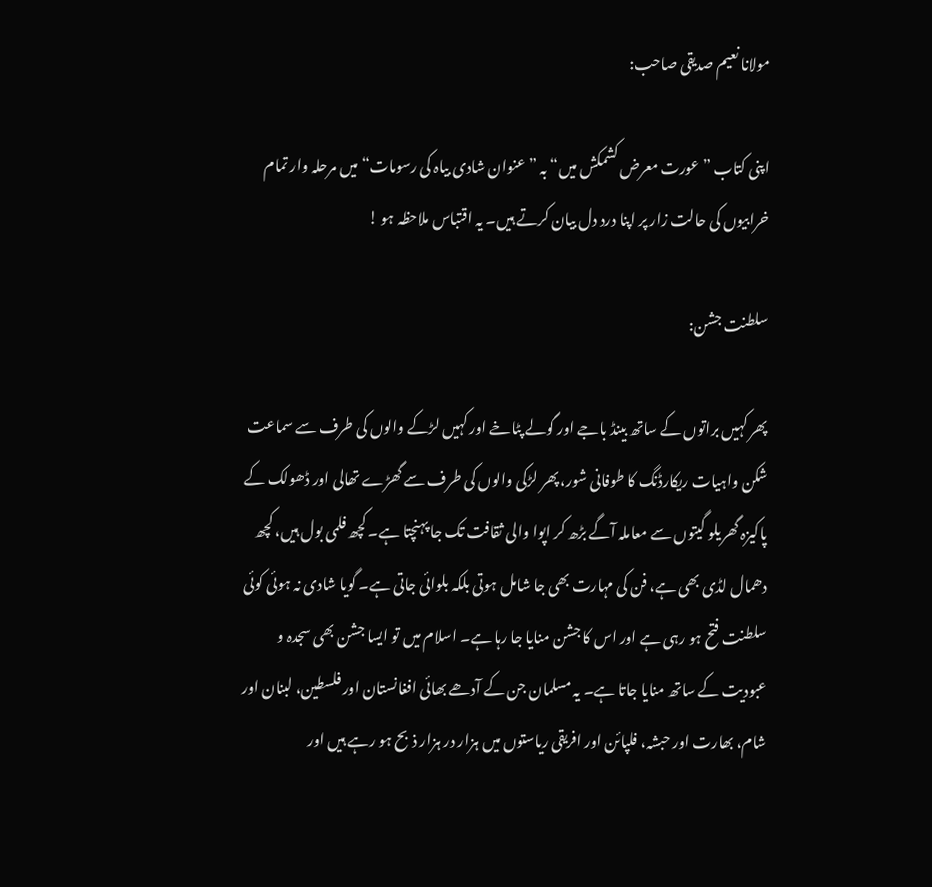مولانا نعیم صدیقی صاحب:

اپنی کتاب ”عورت معرض کشمکش میں“ بہ ”عنوان شادی بیاہ کی رسومات“ میں مرحلہ وار تمام خرابیوں کی حالت زار پر اپنا درد دل بیان کرتے ہیں۔ یہ اقتباس ملاحظہ ہو !

سلطنت جشن:

پھر کہیں براتوں کے ساتھ بینڈ باجے اور گولے پٹاخے اور کہیں لڑکے والوں کی طرف سے سماعت شکن واہیات ریکارڈنگ کا طوفانی شور، پھر لڑکی والوں کی طرف سے گھڑے تھالی اور ڈھولک کے پاکیزہ گھریلو گیتوں سے معاملہ آگے بڑھ کر اپوا والی ثقافت تک جا پہنچتا ہے۔ کچھ فلمی بول ہیں، کچھ دھمال لڈی بھی ہے، فن کی مہارت بھی جا شامل ہوتی بلکہ بلوائی جاتی ہے۔ گویا شادی نہ ہوئی کوئی سلطنت فتح ہو رہی ہے اور اس کا جشن منایا جا رہا ہے۔ اسلام میں تو ایسا جشن بھی سجدہ و عبودیت کے ساتھ منایا جاتا ہے۔ یہ مسلمان جن کے آدھے بھائی افغانستان اور فلسطین، لبنان اور شام، بھارت اور حبشہ، فلپائن اور افریقی ریاستوں میں ہزار در ہزار ذبح ہو رہے ہیں اور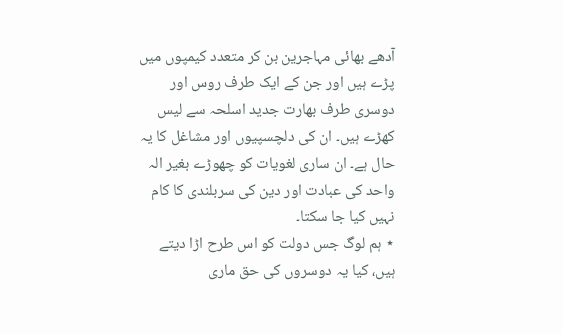آدھے بھائی مہاجرین بن کر متعدد کیمپوں میں پڑے ہیں اور جن کے ایک طرف روس اور دوسری طرف بھارت جدید اسلحہ سے لیس کھڑے ہیں۔ ان کی دلچسپیوں اور مشاغل کا یہ حال ہے۔ ان ساری لغویات کو چھوڑے بغیر الہ واحد کی عبادت اور دین کی سربلندی کا کام نہیں کیا جا سکتا۔
⋆ ہم لوگ جس دولت کو اس طرح اڑا دیتے ہیں، کیا یہ دوسروں کی حق ماری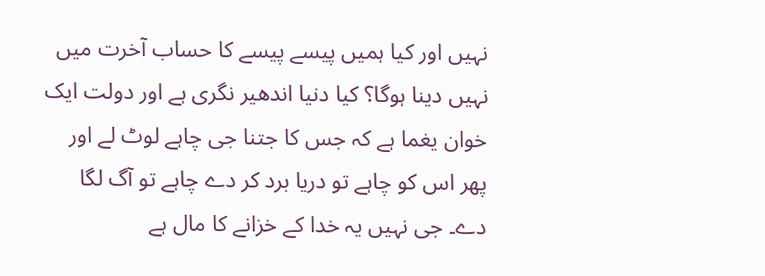نہیں اور کیا ہمیں پیسے پیسے کا حساب آخرت میں نہیں دینا ہوگا؟ کیا دنیا اندھیر نگری ہے اور دولت ایک خوان یغما ہے کہ جس کا جتنا جی چاہے لوٹ لے اور پھر اس کو چاہے تو دریا برد کر دے چاہے تو آگ لگا دے۔ جی نہیں یہ خدا کے خزانے کا مال ہے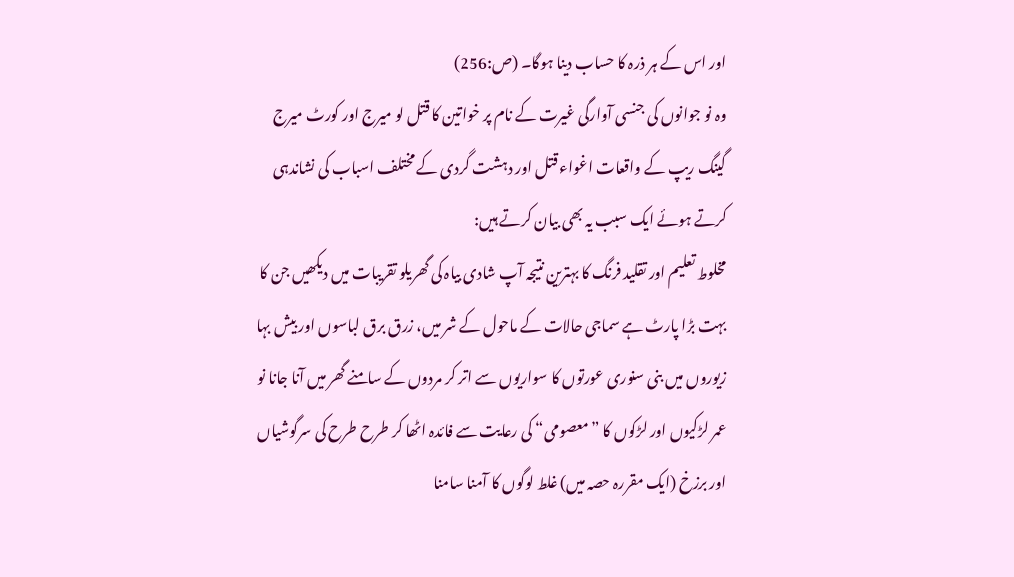اور اس کے ہر ذرہ کا حساب دینا ہوگا۔ (ص:256)
وہ نو جوانوں کی جنسی آوارگی غیرت کے نام پر خواتین کا قتل لو میرج اور کورٹ میرج گینگ ریپ کے واقعات اغواء قتل اور دہشت گردی کے مختلف اسباب کی نشاندہی کرتے ہوئے ایک سبب یہ بھی بیان کرتے ہیں:
مخلوط تعلیم اور تقلید فرنگ کا بہترین نتیجہ آپ شادی بیاہ کی گھریلو تقریبات میں دیکھیں جن کا بہت بڑا پارٹ ہے سماجی حالات کے ماحول کے شر میں، زرق برق لباسوں اور بیش بہا زیوروں میں بنی سنوری عورتوں کا سواریوں سے اتر کر مردوں کے سامنے گھر میں آنا جانا نو عمر لڑکیوں اور لڑکوں کا ”معصومی“ کی رعایت سے فائدہ اٹھا کر طرح طرح کی سرگوشیاں اور برزخ (ایک مقررہ حصہ میں) غلط لوگوں کا آمنا سامنا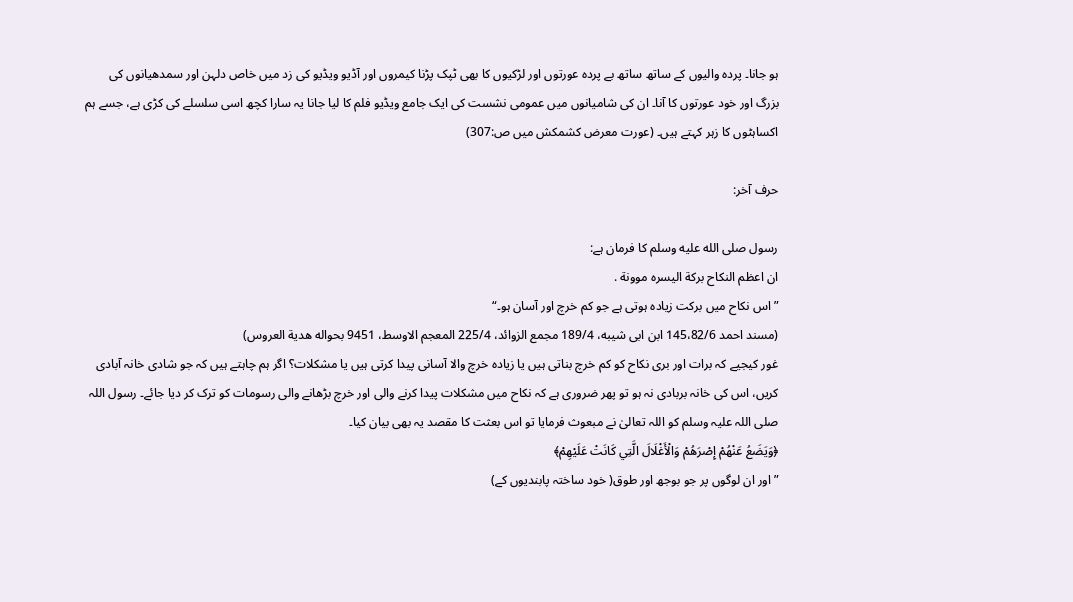ہو جانا۔ پردہ والیوں کے ساتھ ساتھ بے پردہ عورتوں اور لڑکیوں کا بھی ٹپک پڑنا کیمروں اور آڈیو ویڈیو کی زد میں خاص دلہن اور سمدھیانوں کی بزرگ اور خود عورتوں کا آنا۔ ان کی شامیانوں میں عمومی نشست کی ایک جامع ویڈیو فلم کا لیا جانا یہ سارا کچھ اسی سلسلے کی کڑی ہے، جسے ہم اکساہٹوں کا زہر کہتے ہیں۔ (عورت معرض کشمکش میں ص:307)

حرف آخر:

رسول صلى الله عليه وسلم کا فرمان ہے:
ان اعظم النكاح بركة اليسره موونة .
”اس نکاح میں برکت زیادہ ہوتی ہے جو کم خرچ اور آسان ہو۔“
(مسند احمد 145،82/6 ابن ابی شیبه، 189/4 مجمع الزوائد، 225/4 المعجم الاوسط، 9451 بحواله هدية العروس)
غور کیجیے کہ برات اور بری نکاح کو کم خرچ بناتی ہیں یا زیادہ خرچ والا آسانی پیدا کرتی ہیں یا مشکلات؟ اگر ہم چاہتے ہیں کہ جو شادی خانہ آبادی کریں، اس کی خانہ بربادی نہ ہو تو پھر ضروری ہے کہ نکاح میں مشکلات پیدا کرنے والی اور خرچ بڑھانے والی رسومات کو ترک کر دیا جائے۔ رسول اللہ صلی اللہ علیہ وسلم کو اللہ تعالیٰ نے مبعوث فرمایا تو اس بعثت کا مقصد یہ بھی بیان کیا۔
﴿وَيَضَعُ عَنْهُمْ إِصْرَهُمْ وَالْأَغْلَالَ الَّتِي كَانَتْ عَلَيْهِمْ﴾
”اور ان لوگوں پر جو بوجھ اور طوق( خود ساختہ پابندیوں کے)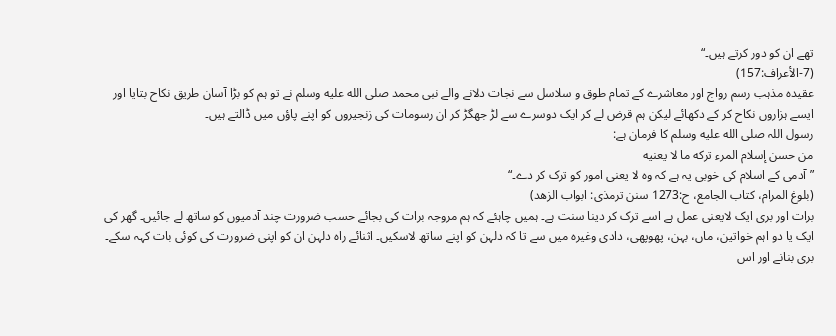تھے ان کو دور کرتے ہیں۔“
(7-الأعراف:157)
عقیدہ مذہب رسم رواج اور معاشرے کے تمام طوق و سلاسل سے نجات دلانے والے نبی محمد صلى الله عليه وسلم نے تو ہم کو بڑا آسان طریق نکاح بتایا اور ایسے ہزاروں نکاح کر کے دکھائے لیکن ہم قرض لے کر ایک دوسرے سے لڑ جھگڑ کر ان رسومات کی زنجیروں کو اپنے پاؤں میں ڈالتے ہیں۔
رسول اللہ صلى الله عليه وسلم کا فرمان ہے:
من حسن إسلام المرء تركه ما لا يعنيه
”آدمی کے اسلام کی خوبی یہ ہے کہ وہ لا یعنی امور کو ترک کر دے۔“
(بلوغ المرام، كتاب الجامع، ح:1273 سنن ترمذی: ابواب الزهد)
برات اور بری ایک لایعنی عمل ہے اسے ترک کر دینا سنت ہے۔ ہمیں چاہئے کہ ہم مروجہ برات کی بجائے حسب ضرورت چند آدمیوں کو ساتھ لے جائیں۔ گھر کی ایک یا دو اہم خواتین، ماں، بہن، پھوپھی، دادی وغیرہ میں سے تا کہ دلہن کو اپنے ساتھ لاسکیں۔ اثنائے راہ دلہن ان کو اپنی ضرورت کی کوئی بات کہہ سکے۔
بری بنانے اور اس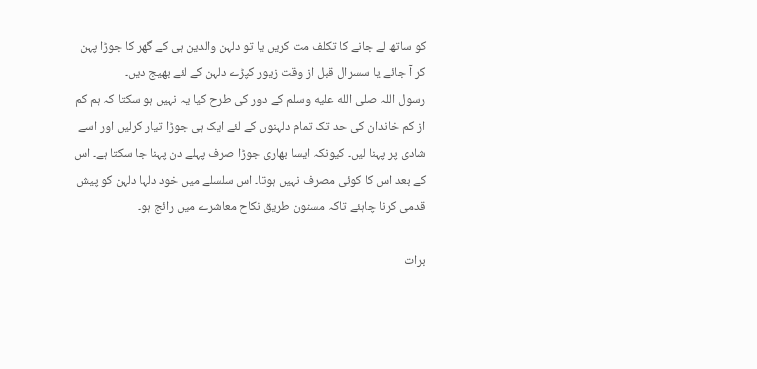کو ساتھ لے جانے کا تکلف مت کریں یا تو دلہن والدین ہی کے گھر کا جوڑا پہن کر آ جائے یا سسرال قبل از وقت زیور کپڑے دلہن کے لئے بھیج دیں۔
رسول اللہ صلى الله عليه وسلم کے دور کی طرح کیا یہ نہیں ہو سکتا کہ ہم کم از کم خاندان کی حد تک تمام دلہنوں کے لئے ایک ہی جوڑا تیار کرلیں اور اسے شادی پر پہنا لیں۔ کیونکہ ایسا بھاری جوڑا صرف پہلے دن پہنا جا سکتا ہے۔ اس کے بعد اس کا کوئی مصرف نہیں ہوتا۔ اس سلسلے میں خود دلہا دلہن کو پیش قدمی کرنا چاہئے تاکہ مسنون طریق نکاح معاشرے میں رائج ہو۔

برات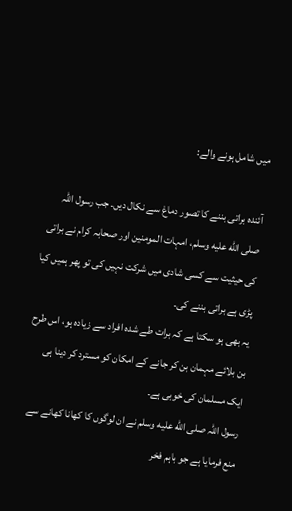میں شامل ہونے والے:

آئندہ براتی بننے کا تصور دماغ سے نکال دیں۔ جب رسول اللہ صلى الله عليه وسلم، امہات المومنین اور صحابہ کرام نے براتی کی حیثیت سے کسی شادی میں شرکت نہیں کی تو پھر ہمیں کیا پڑی ہے براتی بننے کی۔
یہ بھی ہو سکتا ہے کہ برات طے شدہ افراد سے زیادہ ہو، اس طرح بن بلائے مہمان بن کر جانے کے امکان کو مسترد کر دینا ہی ایک مسلمان کی خوبی ہے۔
رسول اللہ صلى الله عليه وسلم نے ان لوگوں کا کھانا کھانے سے منع فرمایا ہے جو باہم فخر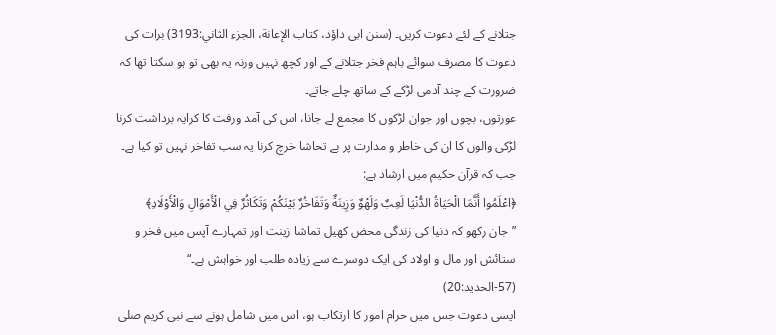جتلانے کے لئے دعوت کریں۔ (سنن ابی داؤد، كتاب الإعانة، الجزء الثاني:3193) برات کی دعوت کا مصرف سوائے باہم فخر جتلانے کے اور کچھ نہیں ورنہ یہ بھی تو ہو سکتا تھا کہ ضرورت کے چند آدمی لڑکے کے ساتھ چلے جاتے۔
عورتوں، بچوں اور جوان لڑکوں کا مجمع لے جانا، اس کی آمد ورفت کا کرایہ برداشت کرنا لڑکی والوں کا ان کی خاطر و مدارت پر بے تحاشا خرچ کرنا یہ سب تفاخر نہیں تو کیا ہے۔ جب کہ قرآن حکیم میں ارشاد ہے:
﴿اعْلَمُوا أَنَّمَا الْحَيَاةُ الدُّنْيَا لَعِبٌ وَلَهْوٌ وَزِينَةٌ وَتَفَاخُرٌ بَيْنَكُمْ وَتَكَاثُرٌ فِي الْأَمْوَالِ وَالْأَوْلَادِ﴾
”جان رکھو کہ دنیا کی زندگی محض کھیل تماشا زینت اور تمہارے آپس میں فخر و ستائش اور مال و اولاد کی ایک دوسرے سے زیادہ طلب اور خواہش ہے۔“
(57-الحديد:20)
ایسی دعوت جس میں حرام امور کا ارتکاب ہو، اس میں شامل ہونے سے نبی کریم صلى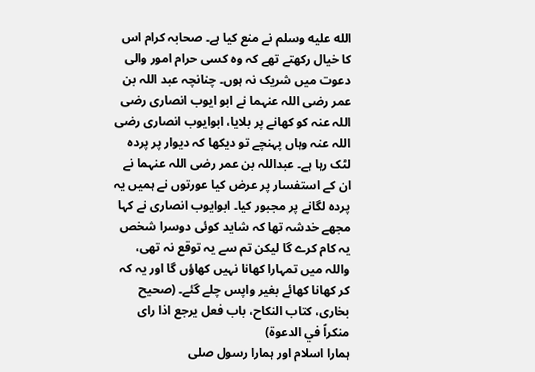الله عليه وسلم نے منع کیا ہے۔ صحابہ کرام اس کا خیال رکھتے تھے کہ وہ کسی حرام امور والی دعوت میں شریک نہ ہوں۔ چنانچہ عبد اللہ بن عمر رضی اللہ عنہما نے ابو ایوب انصاری رضی اللہ عنہ کو کھانے پر بلایا، ابوایوب انصاری رضی اللہ عنہ وہاں پہنچے تو دیکھا کہ دیوار پر پردہ لٹک رہا ہے۔ عبداللہ بن عمر رضی اللہ عنہما نے ان کے استفسار پر عرض کیا عورتوں نے ہمیں یہ پردہ لگانے پر مجبور کیا۔ ابوایوب انصاری نے کہا مجھے خدشہ تھا کہ شاید کوئی دوسرا شخص یہ کام کرے گا لیکن تم سے یہ توقع نہ تھی، واللہ میں تمہارا کھانا نہیں کھاؤں گا اور یہ کہ کر کھانا کھائے بغیر واپس چلے گئے۔ (صحیح بخاری، كتاب النكاح، باب فعل يرجع اذا راى منكراً في الدعوة)
ہمارا اسلام اور ہمارا رسول صلى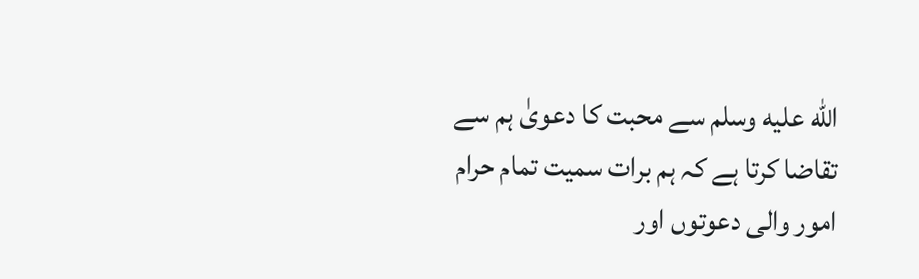الله عليه وسلم سے محبت کا دعویٰ ہم سے تقاضا کرتا ہے کہ ہم برات سمیت تمام حرام امور والی دعوتوں اور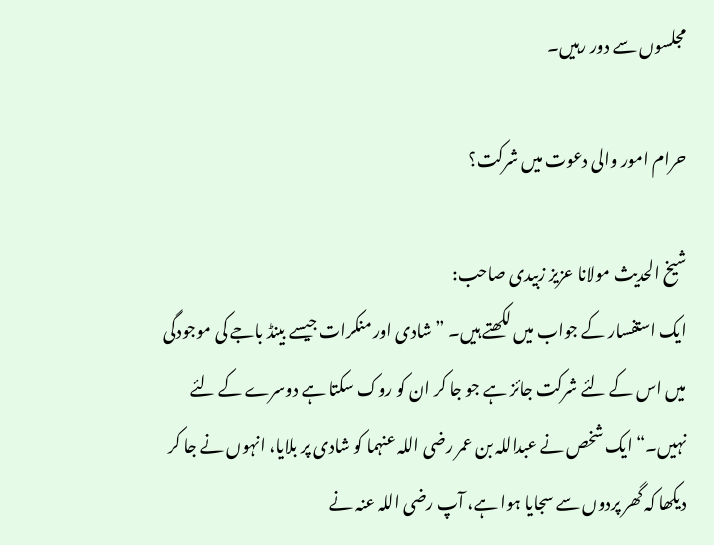مجلسوں سے دور رہیں۔

حرام امور والی دعوت میں شرکت؟

شیخ الحدیث مولانا عزیز زبیدی صاحب:
ایک استفسار کے جواب میں لکھتے ہیں۔ ”شادی اور منکرات جیسے بینڈ باجے کی موجودگی میں اس کے لئے شرکت جائز ہے جو جا کر ان کو روک سکتا ہے دوسرے کے لئے نہیں۔“ ایک شخص نے عبداللہ بن عمر رضی اللہ عنہما کو شادی پر بلایا، انہوں نے جا کر دیکھا کہ گھر پردوں سے سجایا ہوا ہے، آپ رضی اللہ عنہ نے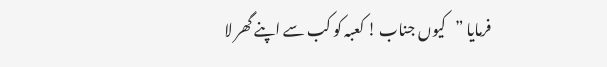فرمایا ”کیوں جناب ! کعبہ کو کب سے اپنے گھر لا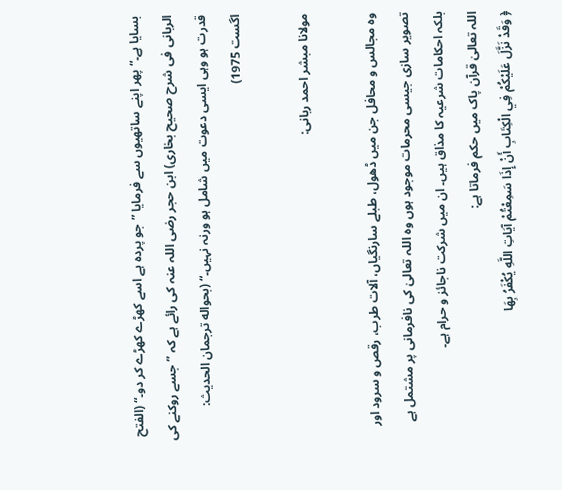بسایا ہے۔“ پھر اپنے ساتھیوں سے فرمایا ”جو پردہ ہے اسے کھڑے کھڑے کر دو۔“ (الفتح الربانی فی شرح صحیح بخاری) ابن حجر رضی اللہ عنہ کی رائے ہے کہ ”جسے روکنے کی قدرت ہو وہی ایسی دعوت میں شامل ہو ورنہ نہیں۔“ (بحواله ترجمان الحدیث: اگست 1975)

مولانا مبشر احمد ربانی:

وہ مجالس و محافل جن میں ڈھول، طبلے سارنگیاں، آلات طرب، رقص و سرود اور تصویر سازی جیسی محرمات موجود ہوں وہ اللہ تعالیٰ کی نافرمانی پر مشتمل ہے بلکہ احکامات شرعیہ کا مذاق ہیں۔ ان میں شرکت ناجائز و حرام ہے۔
اللہ تعالیٰ قرآن پاک میں حکم فرماتا ہے:
﴿ وَقَدْ نَزَّلَ عَلَيْكُمْ فِي الْكِتَابِ أَنْ إِذَا سَمِعْتُمْ آيَاتِ اللَّهِ يُكْفَرُ بِهَا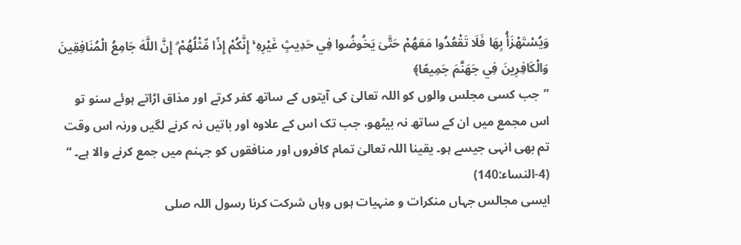وَيُسْتَهْزَأُ بِهَا فَلَا تَقْعُدُوا مَعَهُمْ حَتَّىٰ يَخُوضُوا فِي حَدِيثٍ غَيْرِهِ ۚ إِنَّكُمْ إِذًا مِّثْلُهُمْ ۗ إِنَّ اللَّهَ جَامِعُ الْمُنَافِقِينَ وَالْكَافِرِينَ فِي جَهَنَّمَ جَمِيعًا﴾
”جب کسی مجلس والوں کو اللہ تعالیٰ کی آیتوں کے ساتھ کفر کرتے اور مذاق اڑاتے ہوئے سنو تو اس مجمع میں ان کے ساتھ نہ بیٹھو، جب تک اس کے علاوہ اور باتیں نہ کرنے لگیں ورنہ اس وقت تم بھی انہی جیسے ہو۔ یقینا اللہ تعالیٰ تمام کافروں اور منافقوں کو جہنم میں جمع کرنے والا ہے۔ “
(4-النساء:140)
ایسی مجالس جہاں منکرات و منہیات ہوں وہاں شرکت کرنا رسول اللہ صلى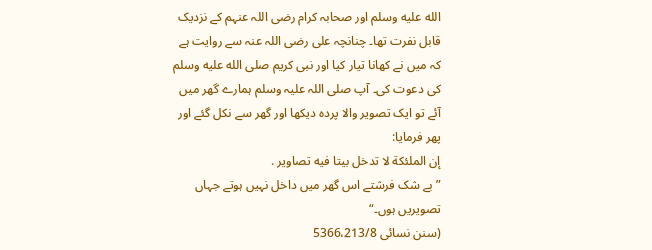الله عليه وسلم اور صحابہ کرام رضی اللہ عنہم کے نزدیک قابل نفرت تھا۔ چنانچہ علی رضی اللہ عنہ سے روایت ہے کہ میں نے کھانا تیار کیا اور نبی کریم صلى الله عليه وسلم کی دعوت کی۔ آپ صلی اللہ علیہ وسلم ہمارے گھر میں آئے تو ایک تصویر والا پردہ دیکھا اور گھر سے نکل گئے اور پھر فرمایا:
إن الملئكة لا تدخل بيتا فيه تصاوير .
”بے شک فرشتے اس گھر میں داخل نہیں ہوتے جہاں تصویریں ہوں۔“
(سنن نسائی 5366،213/8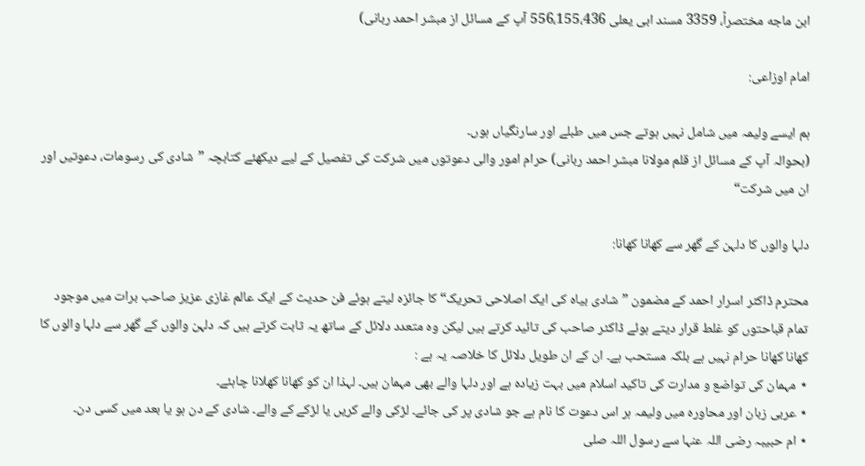ابن ماجه مختصراً، 3359 مسند ابی یعلی 556،155،436 آپ کے مسائل از مبشر احمد ربانی)

امام اوزاعی:

ہم ایسے ولیمہ میں شامل نہیں ہوتے جس میں طبلے اور سارنگیاں ہوں۔
(بحوالہ آپ کے مسائل از قلم مولانا مبشر احمد ربانی) حرام امور والی دعوتوں میں شرکت کی تفصیل کے لیے دیکھئے کتابچہ ”شادی کی رسومات، دعوتیں اور ان میں شرکت“

دلہا والوں کا دلہن کے گھر سے کھانا کھانا:

محترم ڈاکٹر اسرار احمد کے مضمون ”شادی بیاہ کی ایک اصلاحی تحریک“ کا جائزہ لیتے ہوئے فن حدیث کے ایک عالم غازی عزیز صاحب برات میں موجود تمام قباحتوں کو غلط قرار دیتے ہوئے ڈاکٹر صاحب کی تائید کرتے ہیں لیکن وہ متعدد دلائل کے ساتھ یہ ثابت کرتے ہیں کہ دلہن والوں کے گھر سے دلہا والوں کا کھانا کھانا حرام نہیں ہے بلکہ مستحب ہے۔ ان کے ان طویل دلائل کا خلاصہ یہ ہے :
⋆ مہمان کی تواضع و مدارت کی تاکید اسلام میں بہت زیادہ ہے اور دلہا والے بھی مہمان ہیں۔ لہذا ان کو کھانا کھلانا چاہئے۔
⋆ عربی زبان اور محاورہ میں ولیمہ ہر اس دعوت کا نام ہے جو شادی پر کی جائے۔ لڑکی والے کریں یا لڑکے کے والے۔ شادی کے دن ہو یا بعد میں کسی دن۔
⋆ ام حبیبہ رضی اللہ عنہا سے رسول اللہ صلى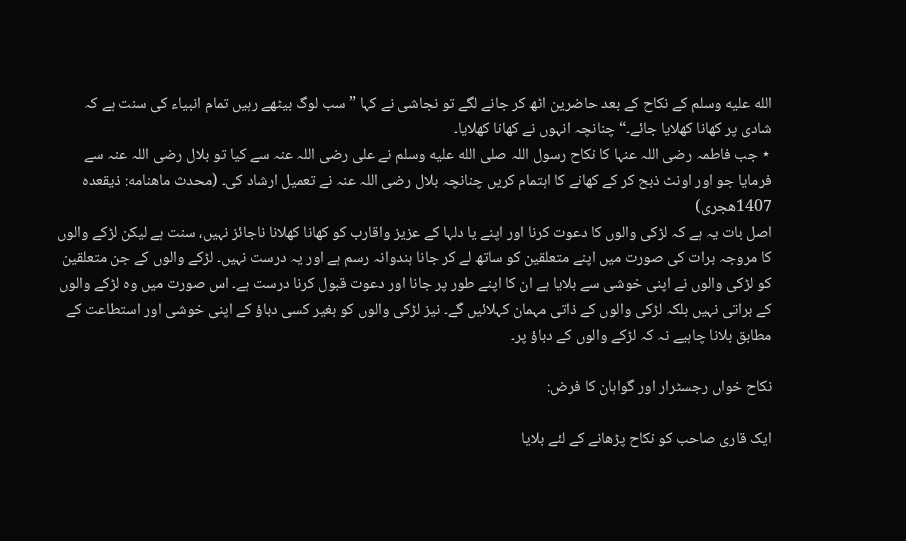الله عليه وسلم کے نکاح کے بعد حاضرین اٹھ کر جانے لگے تو نجاشی نے کہا ”سب لوگ بیٹھے رہیں تمام انبیاء کی سنت ہے کہ شادی پر کھانا کھلایا جائے۔“ چنانچہ انہوں نے کھانا کھلایا۔
⋆ جب فاطمہ رضی اللہ عنہا کا نکاح رسول اللہ صلى الله عليه وسلم نے علی رضی اللہ عنہ سے کیا تو بلال رضی اللہ عنہ سے فرمایا جو اور اونٹ ذبح کر کے کھانے کا اہتمام کریں چنانچہ بلال رضی اللہ عنہ نے تعمیل ارشاد کی۔ (محدث ماهنامه: ذیقعده 1407هجری)
اصل بات یہ ہے کہ لڑکی والوں کا دعوت کرنا اور اپنے یا دلہا کے عزیز واقارب کو کھانا کھلانا ناجائز نہیں، سنت ہے لیکن لڑکے والوں کا مروجہ برات کی صورت میں اپنے متعلقین کو ساتھ لے کر جانا ہندوانہ رسم ہے اور یہ درست نہیں۔ لڑکے والوں کے جن متعلقین کو لڑکی والوں نے اپنی خوشی سے بلایا ہے ان کا اپنے طور پر جانا اور دعوت قبول کرنا درست ہے۔ اس صورت میں وہ لڑکے والوں کے براتی نہیں بلکہ لڑکی والوں کے ذاتی مہمان کہلائیں گے۔ نیز لڑکی والوں کو بغیر کسی دباؤ کے اپنی خوشی اور استطاعت کے مطابق بلانا چاہیے نہ کہ لڑکے والوں کے دباؤ پر۔

نکاح خواں رجسٹرار اور گواہان کا فرض:

ایک قاری صاحب کو نکاح پڑھانے کے لئے بلایا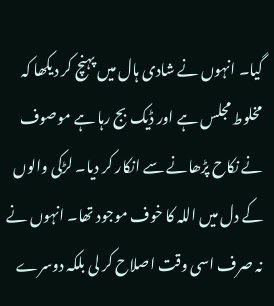گیا۔ انہوں نے شادی ہال میں پہنچ کر دیکھا کہ مخلوط مجلس ہے اور ڈیک بج رہا ہے موصوف نے نکاح پڑھانے سے انکار کر دیا۔ لڑکی والوں کے دل میں اللہ کا خوف موجود تھا۔ انہوں نے نہ صرف اسی وقت اصلاح کر لی بلکہ دوسرے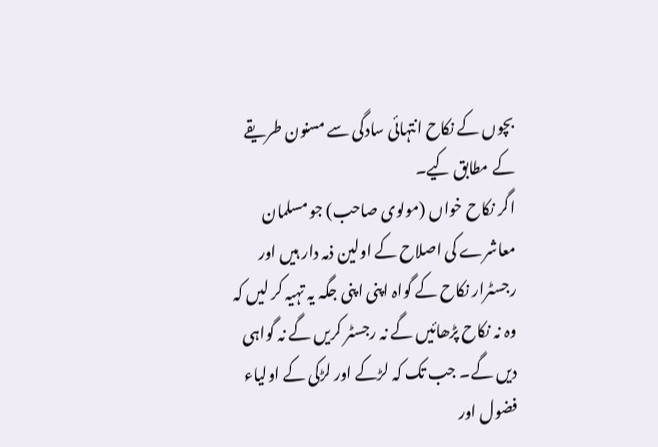بچوں کے نکاح انتہائی سادگی سے مسنون طریقے کے مطابق کیے۔
اگر نکاح خواں (مولوی صاحب) جو مسلمان معاشرے کی اصلاح کے اولین ذمہ دار ہیں اور رجسٹرار نکاح کے گواہ اپنی اپنی جگہ یہ تہیہ کر لیں کہ وہ نہ نکاح پڑھائیں گے نہ رجسٹر کریں گے نہ گواہی دیں گے۔ جب تک کہ لڑکے اور لڑکی کے اولیاء فضول اور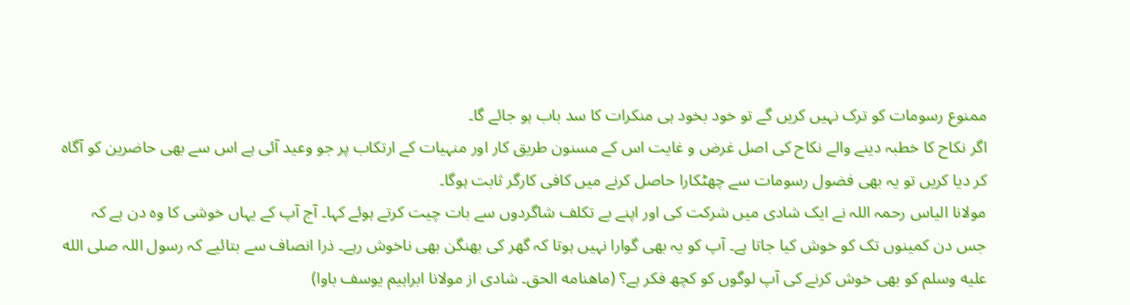ممنوع رسومات کو ترک نہیں کریں گے تو خود بخود ہی منکرات کا سد باب ہو جائے گا۔
اگر نکاح کا خطبہ دینے والے نکاح کی اصل غرض و غایت اس کے مسنون طریق کار اور منہیات کے ارتکاب پر جو وعید آئی ہے اس سے بھی حاضرین کو آگاہ کر دیا کریں تو یہ بھی فضول رسومات سے چھٹکارا حاصل کرنے میں کافی کارگر ثابت ہوگا۔
مولانا الیاس رحمہ اللہ نے ایک شادی میں شرکت کی اور اپنے بے تکلف شاگردوں سے بات چیت کرتے ہوئے کہا۔ آج آپ کے یہاں خوشی کا وہ دن ہے کہ جس دن کمینوں تک کو خوش کیا جاتا ہے۔ آپ کو یہ بھی گوارا نہیں ہوتا کہ گھر کی بھنگن بھی ناخوش رہے۔ ذرا انصاف سے بتائیے کہ رسول اللہ صلى الله عليه وسلم کو بھی خوش کرنے کی آپ لوگوں کو کچھ فکر ہے؟ (ماهنامه الحق۔ شادی از مولانا ابراہیم یوسف باوا)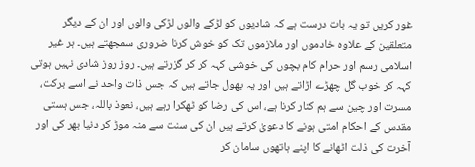غور کریں تو یہ بات درست ہے کہ شادیوں کو لڑکے والوں لڑکی والوں اور ان کے دیگر متعلقین کے علاوہ خادموں اور ملازموں تک کو خوش کرنا ضروری سمجھتے ہیں۔ ہر غیر اسلامی رسم اور حرام کام بچوں کی خوشی کہہ کر کر گزرتے ہیں۔ روز روز شادی نہیں ہوتی کہہ کر خوب گل چھڑے اڑاتے ہیں اور یہ بھول جاتے ہیں کہ جس ذات واحد نے اسے برکت، مسرت اور چین سے ہم کنار کرنا ہے، اس کی رضا کو ٹھکرا رہے ہیں، نعوذ باللہ، جس ہستی مقدس کے احکام امتی ہونے کا دعویٰ کرتے ہیں ان کی سنت سے منہ موڑ کر دنیا بھر کی اور آخرت کی ذلت اٹھانے کا اپنے ہاتھوں سامان کر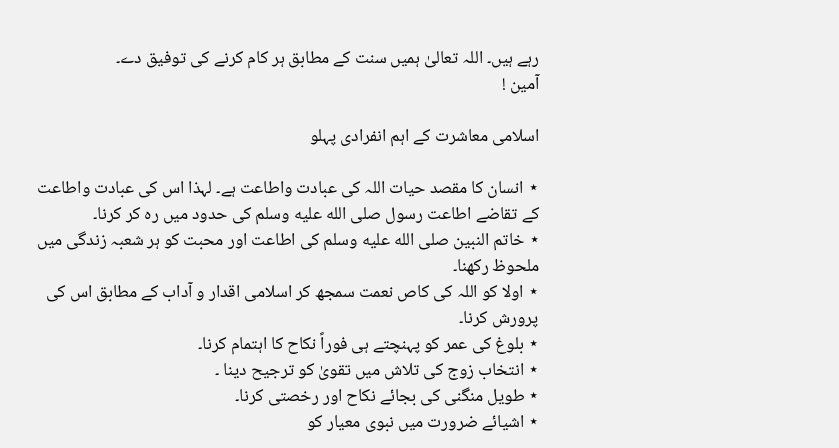رہے ہیں۔ اللہ تعالیٰ ہمیں سنت کے مطابق ہر کام کرنے کی توفیق دے۔
آمین !

اسلامی معاشرت کے اہم انفرادی پہلو

⋆ انسان کا مقصد حیات اللہ کی عبادت واطاعت ہے۔ لہذا اس کی عبادت واطاعت کے تقاضے اطاعت رسول صلى الله عليه وسلم کی حدود میں رہ کر کرنا۔
⋆ خاتم النبین صلى الله عليه وسلم کی اطاعت اور محبت کو ہر شعبہ زندگی میں ملحوظ رکھنا۔
⋆ اولا کو اللہ کی کاص نعمت سمجھ کر اسلامی اقدار و آداب کے مطابق اس کی پرورش کرنا۔
⋆ بلوغ کی عمر کو پہنچتے ہی فوراً نکاح کا اہتمام کرنا۔
⋆ انتخاب زوج کی تلاش میں تقویٰ کو ترجیح دینا ۔
⋆ طویل منگنی کی بجائے نکاح اور رخصتی کرنا۔
⋆ اشیائے ضرورت میں نبوی معیار کو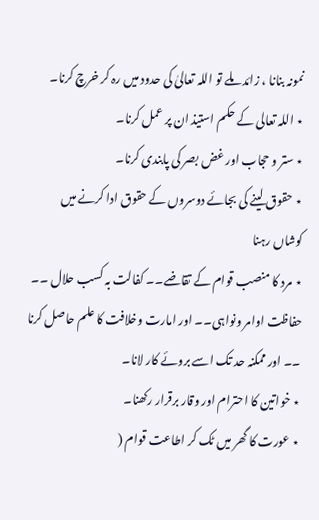نمونہ بنانا ، زائد ملے تو اللہ تعالیٰ کی حدود میں رہ کر خرچ کرنا۔
⋆ اللہ تعالی کے حکم استیذ ان پر عمل کرنا۔
⋆ ستر و حجاب اور غض بصر کی پابندی کرنا۔
⋆ حقوق لینے کی بجائے دوسروں کے حقوق ادا کرنے میں کوشاں رہنا
⋆ مرد کا منصب قوام کے تقاضے۔۔ کفالت بہ کسب حلال ۔۔ حفاظت اوامر ونواہی۔۔ اور امارت وخلافت کا علم حاصل کرنا ۔۔ اور ممکنہ حد تک اسے بروئے کار لانا۔
⋆ خواتین کا احترام اور وقار برقرار رکھنا۔
⋆ عورت کا گھر میں ٹک کر اطاعت قوام (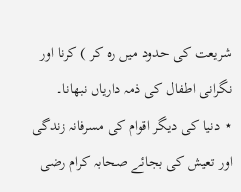شریعت کی حدود میں رہ کر ) کرنا اور نگرانی اطفال کی ذمہ داریاں نبھانا۔
⋆ دنیا کی دیگر اقوام کی مسرفانہ زندگی اور تعیش کی بجائے صحابہ کرام رضی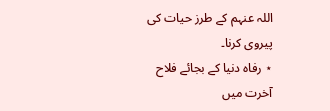اللہ عنہم کے طرز حیات کی پیروی کرنا۔
⋆ رفاہ دنیا کے بجائے فلاح آخرت میں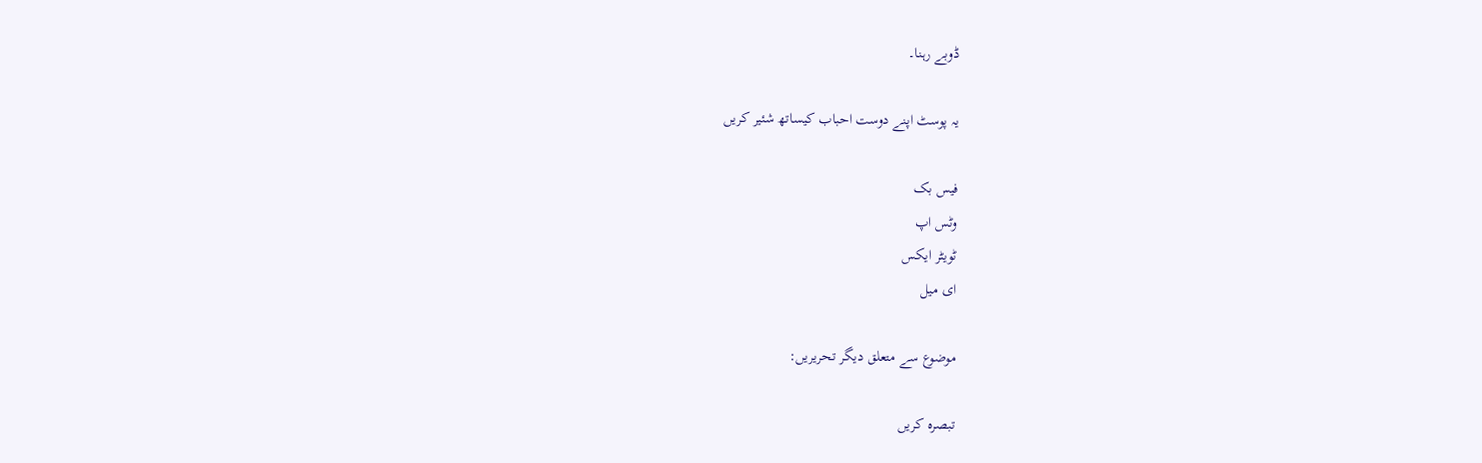ڈوبے رہنا۔

یہ پوسٹ اپنے دوست احباب کیساتھ شئیر کریں

فیس بک
وٹس اپ
ٹویٹر ایکس
ای میل

موضوع سے متعلق دیگر تحریریں:

تبصرہ کریں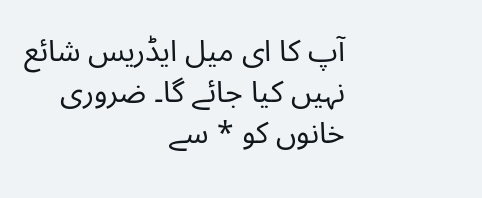آپ کا ای میل ایڈریس شائع نہیں کیا جائے گا۔ ضروری خانوں کو * سے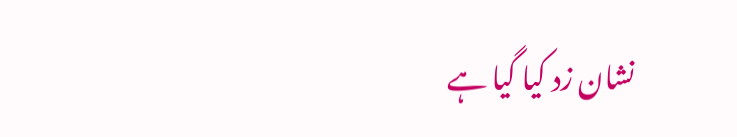نشان زد کیا گیا ہے